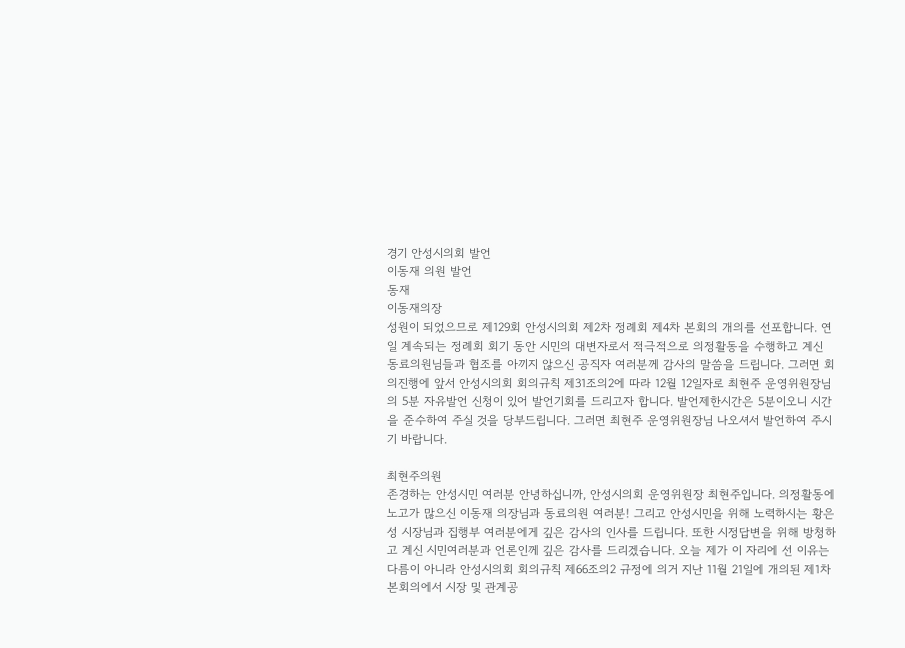경기 안성시의회 발언
이동재 의원 발언
동재
이동재의장
성원이 되었으므로 제129회 안성시의회 제2차 정례회 제4차 본회의 개의를 선포합니다. 연일 계속되는 정례회 회기 동안 시민의 대변자로서 적극적으로 의정활동을 수행하고 계신 동료의원님들과 협조를 아끼지 않으신 공직자 여러분께 감사의 말씀을 드립니다. 그러면 회의진행에 앞서 안성시의회 회의규칙 제31조의2에 따라 12월 12일자로 최현주 운영위원장님의 5분 자유발언 신청이 있어 발언기회를 드리고자 합니다. 발언제한시간은 5분이오니 시간을 준수하여 주실 것을 당부드립니다. 그러면 최현주 운영위원장님 나오셔서 발언하여 주시기 바랍니다.

최현주의원
존경하는 안성시민 여러분 안녕하십니까, 안성시의회 운영위원장 최현주입니다. 의정활동에 노고가 많으신 이동재 의장님과 동료의원 여러분! 그리고 안성시민을 위해 노력하시는 황은성 시장님과 집행부 여러분에게 깊은 감사의 인사를 드립니다. 또한 시정답변을 위해 방청하고 계신 시민여러분과 언론인께 깊은 감사를 드리겠습니다. 오늘 제가 이 자리에 선 이유는 다름이 아니라 안성시의회 회의규칙 제66조의2 규정에 의거 지난 11월 21일에 개의된 제1차 본회의에서 시장 및 관계공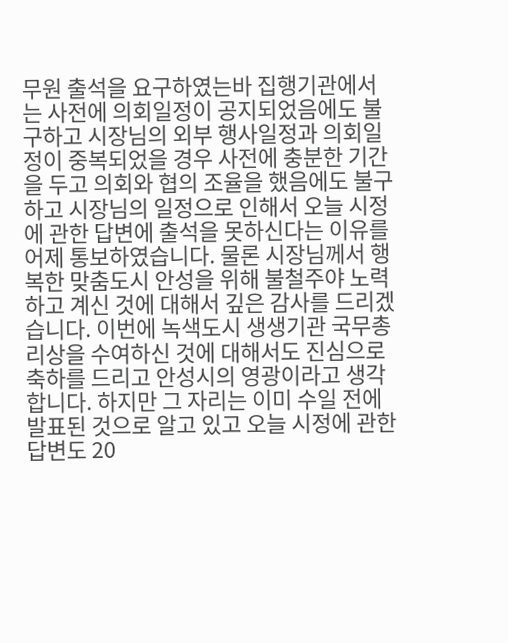무원 출석을 요구하였는바 집행기관에서는 사전에 의회일정이 공지되었음에도 불구하고 시장님의 외부 행사일정과 의회일정이 중복되었을 경우 사전에 충분한 기간을 두고 의회와 협의 조율을 했음에도 불구하고 시장님의 일정으로 인해서 오늘 시정에 관한 답변에 출석을 못하신다는 이유를 어제 통보하였습니다. 물론 시장님께서 행복한 맞춤도시 안성을 위해 불철주야 노력하고 계신 것에 대해서 깊은 감사를 드리겠습니다. 이번에 녹색도시 생생기관 국무총리상을 수여하신 것에 대해서도 진심으로 축하를 드리고 안성시의 영광이라고 생각합니다. 하지만 그 자리는 이미 수일 전에 발표된 것으로 알고 있고 오늘 시정에 관한 답변도 20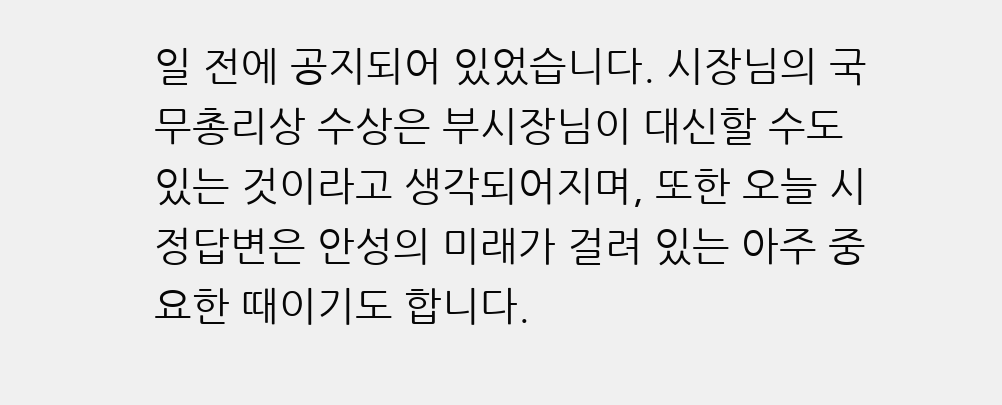일 전에 공지되어 있었습니다. 시장님의 국무총리상 수상은 부시장님이 대신할 수도 있는 것이라고 생각되어지며, 또한 오늘 시정답변은 안성의 미래가 걸려 있는 아주 중요한 때이기도 합니다.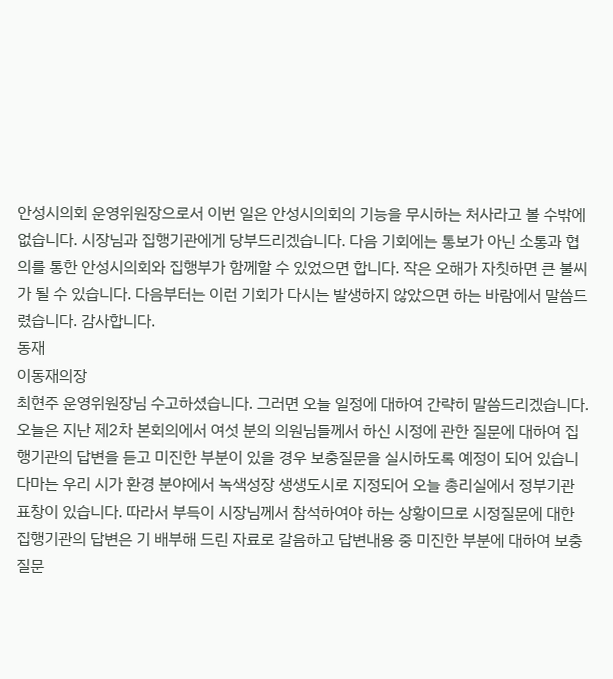안성시의회 운영위원장으로서 이번 일은 안성시의회의 기능을 무시하는 처사라고 볼 수밖에 없습니다. 시장님과 집행기관에게 당부드리겠습니다. 다음 기회에는 통보가 아닌 소통과 협의를 통한 안성시의회와 집행부가 함께할 수 있었으면 합니다. 작은 오해가 자칫하면 큰 불씨가 될 수 있습니다. 다음부터는 이런 기회가 다시는 발생하지 않았으면 하는 바람에서 말씀드렸습니다. 감사합니다.
동재
이동재의장
최현주 운영위원장님 수고하셨습니다. 그러면 오늘 일정에 대하여 간략히 말씀드리겠습니다. 오늘은 지난 제2차 본회의에서 여섯 분의 의원님들께서 하신 시정에 관한 질문에 대하여 집행기관의 답변을 듣고 미진한 부분이 있을 경우 보충질문을 실시하도록 예정이 되어 있습니다마는 우리 시가 환경 분야에서 녹색성장 생생도시로 지정되어 오늘 총리실에서 정부기관 표창이 있습니다. 따라서 부득이 시장님께서 참석하여야 하는 상황이므로 시정질문에 대한 집행기관의 답변은 기 배부해 드린 자료로 갈음하고 답변내용 중 미진한 부분에 대하여 보충질문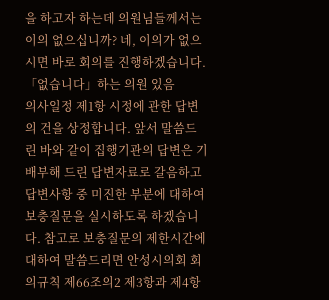을 하고자 하는데 의원님들께서는 이의 없으십니까? 네, 이의가 없으시면 바로 회의를 진행하겠습니다.
「없습니다」하는 의원 있음
의사일정 제1항 시정에 관한 답변의 건을 상정합니다. 앞서 말씀드린 바와 같이 집행기관의 답변은 기 배부해 드린 답변자료로 갈음하고 답변사항 중 미진한 부분에 대하여 보충질문을 실시하도록 하겠습니다. 참고로 보충질문의 제한시간에 대하여 말씀드리면 안성시의회 회의규칙 제66조의2 제3항과 제4항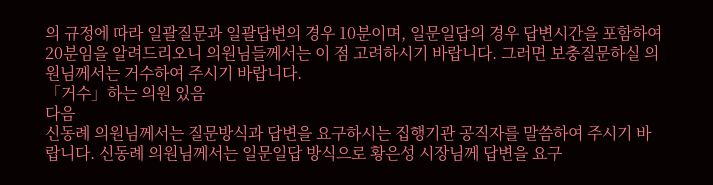의 규정에 따라 일괄질문과 일괄답변의 경우 10분이며, 일문일답의 경우 답변시간을 포함하여 20분임을 알려드리오니 의원님들께서는 이 점 고려하시기 바랍니다. 그러면 보충질문하실 의원님께서는 거수하여 주시기 바랍니다.
「거수」하는 의원 있음
다음
신동례 의원님께서는 질문방식과 답변을 요구하시는 집행기관 공직자를 말씀하여 주시기 바랍니다. 신동례 의원님께서는 일문일답 방식으로 황은성 시장님께 답변을 요구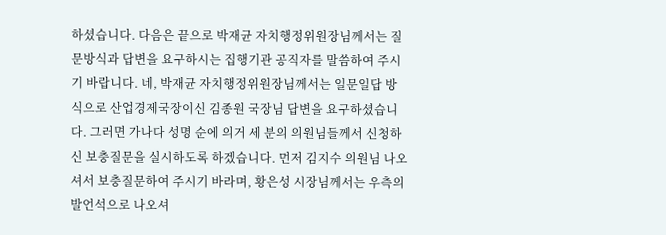하셨습니다. 다음은 끝으로 박재균 자치행정위원장님께서는 질문방식과 답변을 요구하시는 집행기관 공직자를 말씀하여 주시기 바랍니다. 네, 박재균 자치행정위원장님께서는 일문일답 방식으로 산업경제국장이신 김종원 국장님 답변을 요구하셨습니다. 그러면 가나다 성명 순에 의거 세 분의 의원님들께서 신청하신 보충질문을 실시하도록 하겠습니다. 먼저 김지수 의원님 나오셔서 보충질문하여 주시기 바라며, 황은성 시장님께서는 우측의 발언석으로 나오셔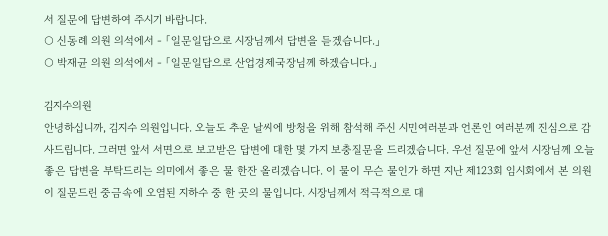서 질문에 답변하여 주시기 바랍니다.
○ 신동례 의원 의석에서 - 「일문일답으로 시장님께서 답변을 듣겠습니다.」
○ 박재균 의원 의석에서 - 「일문일답으로 산업경제국장님께 하겠습니다.」

김지수의원
안녕하십니까, 김지수 의원입니다. 오늘도 추운 날씨에 방청을 위해 참석해 주신 시민여러분과 언론인 여러분께 진심으로 감사드립니다. 그러면 앞서 서면으로 보고받은 답변에 대한 몇 가지 보충질문을 드리겠습니다. 우선 질문에 앞서 시장님께 오늘 좋은 답변을 부탁드리는 의미에서 좋은 물 한잔 올리겠습니다. 이 물이 무슨 물인가 하면 지난 제123회 임시회에서 본 의원이 질문드린 중금속에 오염된 지하수 중 한 곳의 물입니다. 시장님께서 적극적으로 대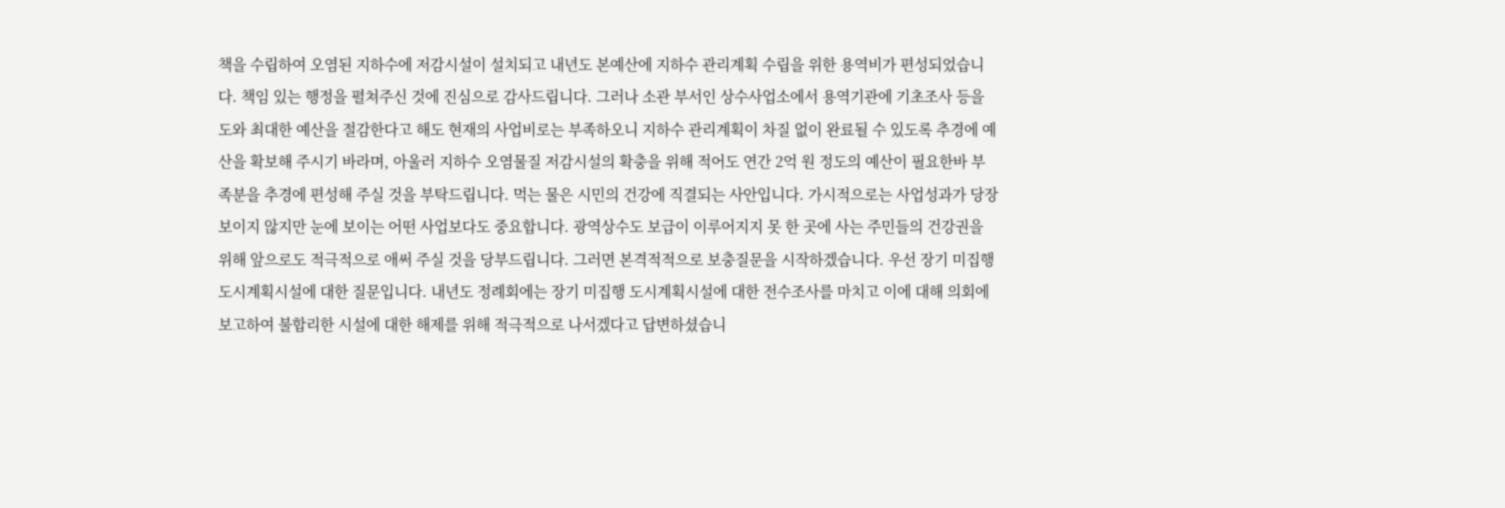책을 수립하여 오염된 지하수에 저감시설이 설치되고 내년도 본예산에 지하수 관리계획 수립을 위한 용역비가 편성되었습니다. 책임 있는 행정을 펼쳐주신 것에 진심으로 감사드립니다. 그러나 소관 부서인 상수사업소에서 용역기관에 기초조사 등을 도와 최대한 예산을 절감한다고 해도 현재의 사업비로는 부족하오니 지하수 관리계획이 차질 없이 완료될 수 있도록 추경에 예산을 확보해 주시기 바라며, 아울러 지하수 오염물질 저감시설의 확충을 위해 적어도 연간 2억 원 정도의 예산이 필요한바 부족분을 추경에 편성해 주실 것을 부탁드립니다. 먹는 물은 시민의 건강에 직결되는 사안입니다. 가시적으로는 사업성과가 당장 보이지 않지만 눈에 보이는 어떤 사업보다도 중요합니다. 광역상수도 보급이 이루어지지 못 한 곳에 사는 주민들의 건강권을 위해 앞으로도 적극적으로 애써 주실 것을 당부드립니다. 그러면 본격적적으로 보충질문을 시작하겠습니다. 우선 장기 미집행 도시계획시설에 대한 질문입니다. 내년도 정례회에는 장기 미집행 도시계획시설에 대한 전수조사를 마치고 이에 대해 의회에 보고하여 불합리한 시설에 대한 해제를 위해 적극적으로 나서겠다고 답변하셨습니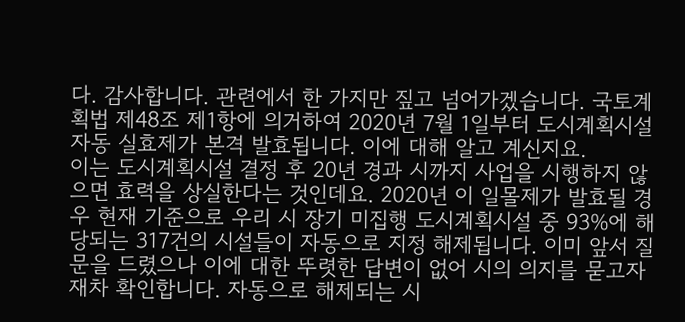다. 감사합니다. 관련에서 한 가지만 짚고 넘어가겠습니다. 국토계획법 제48조 제1항에 의거하여 2020년 7월 1일부터 도시계획시설 자동 실효제가 본격 발효됩니다. 이에 대해 알고 계신지요.
이는 도시계획시설 결정 후 20년 경과 시까지 사업을 시행하지 않으면 효력을 상실한다는 것인데요. 2020년 이 일몰제가 발효될 경우 현재 기준으로 우리 시 장기 미집행 도시계획시설 중 93%에 해당되는 317건의 시설들이 자동으로 지정 해제됩니다. 이미 앞서 질문을 드렸으나 이에 대한 뚜렷한 답변이 없어 시의 의지를 묻고자 재차 확인합니다. 자동으로 해제되는 시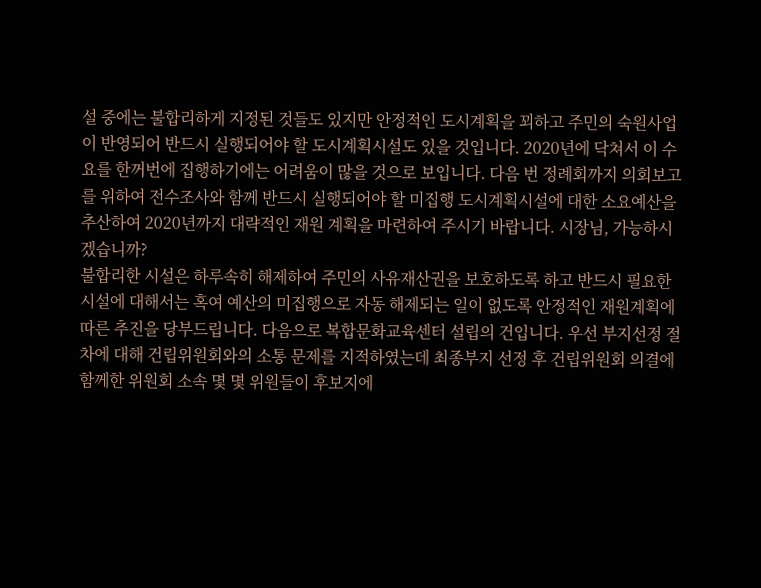설 중에는 불합리하게 지정된 것들도 있지만 안정적인 도시계획을 꾀하고 주민의 숙원사업이 반영되어 반드시 실행되어야 할 도시계획시설도 있을 것입니다. 2020년에 닥쳐서 이 수요를 한꺼번에 집행하기에는 어려움이 많을 것으로 보입니다. 다음 번 정례회까지 의회보고를 위하여 전수조사와 함께 반드시 실행되어야 할 미집행 도시계획시설에 대한 소요예산을 추산하여 2020년까지 대략적인 재원 계획을 마련하여 주시기 바랍니다. 시장님, 가능하시겠습니까?
불합리한 시설은 하루속히 해제하여 주민의 사유재산권을 보호하도록 하고 반드시 필요한 시설에 대해서는 혹여 예산의 미집행으로 자동 해제되는 일이 없도록 안정적인 재원계획에 따른 추진을 당부드립니다. 다음으로 복합문화교육센터 설립의 건입니다. 우선 부지선정 절차에 대해 건립위원회와의 소통 문제를 지적하였는데 최종부지 선정 후 건립위원회 의결에 함께한 위원회 소속 몇 몇 위원들이 후보지에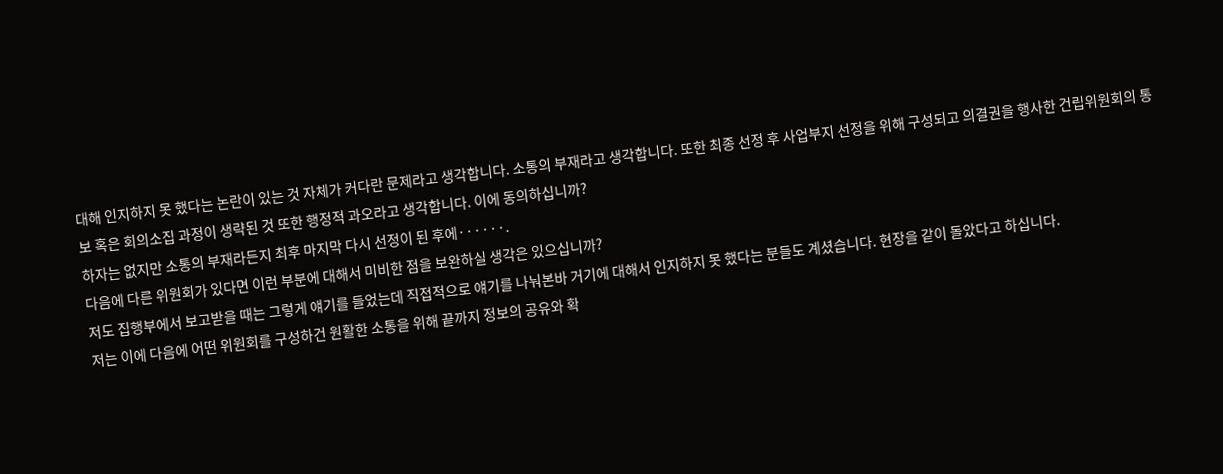대해 인지하지 못 했다는 논란이 있는 것 자체가 커다란 문제라고 생각합니다. 소통의 부재라고 생각합니다. 또한 최종 선정 후 사업부지 선정을 위해 구성되고 의결권을 행사한 건립위원회의 통보 혹은 회의소집 과정이 생략된 것 또한 행정적 과오라고 생각합니다. 이에 동의하십니까?
하자는 없지만 소통의 부재라든지 최후 마지막 다시 선정이 된 후에······.
다음에 다른 위원회가 있다면 이런 부분에 대해서 미비한 점을 보완하실 생각은 있으십니까?
저도 집행부에서 보고받을 때는 그렇게 얘기를 들었는데 직접적으로 얘기를 나눠본바 거기에 대해서 인지하지 못 했다는 분들도 계셨습니다. 현장을 같이 돌았다고 하십니다.
저는 이에 다음에 어떤 위원회를 구성하건 원활한 소통을 위해 끝까지 정보의 공유와 확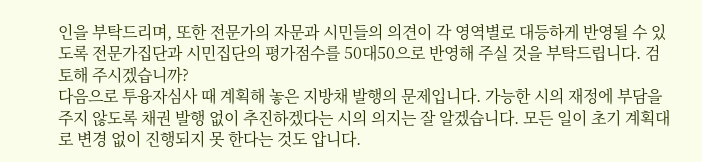인을 부탁드리며, 또한 전문가의 자문과 시민들의 의견이 각 영역별로 대등하게 반영될 수 있도록 전문가집단과 시민집단의 평가점수를 50대50으로 반영해 주실 것을 부탁드립니다. 검토해 주시겠습니까?
다음으로 투융자심사 때 계획해 놓은 지방채 발행의 문제입니다. 가능한 시의 재정에 부담을 주지 않도록 채권 발행 없이 추진하겠다는 시의 의지는 잘 알겠습니다. 모든 일이 초기 계획대로 변경 없이 진행되지 못 한다는 것도 압니다.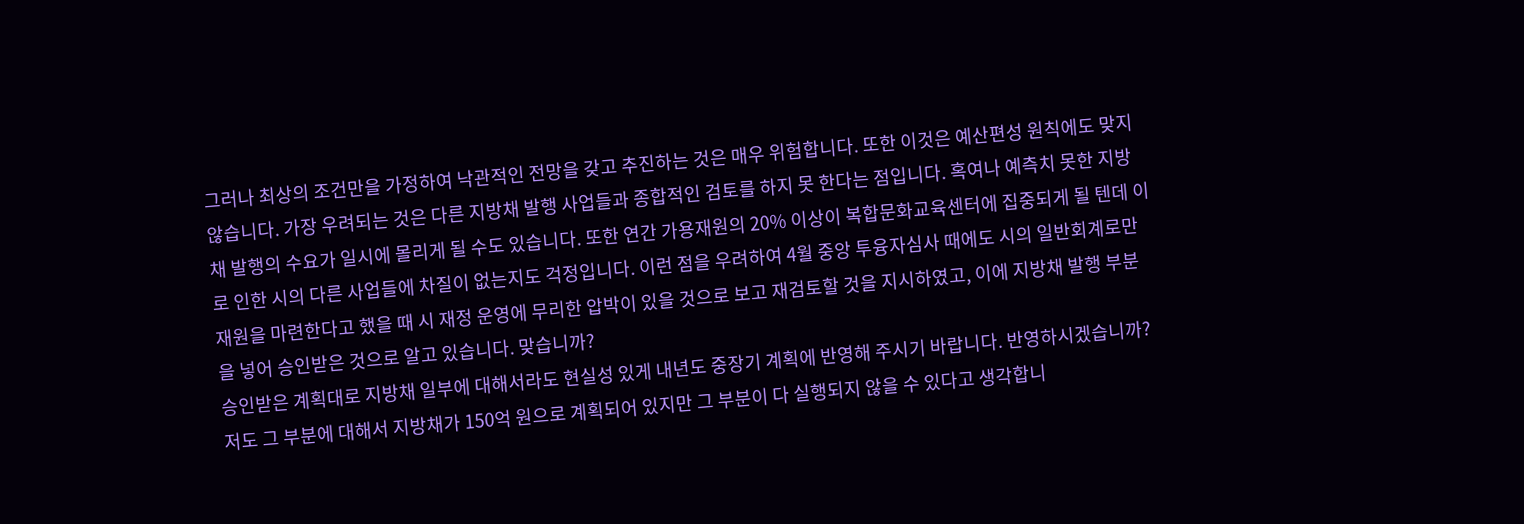그러나 최상의 조건만을 가정하여 낙관적인 전망을 갖고 추진하는 것은 매우 위험합니다. 또한 이것은 예산편성 원칙에도 맞지 않습니다. 가장 우려되는 것은 다른 지방채 발행 사업들과 종합적인 검토를 하지 못 한다는 점입니다. 혹여나 예측치 못한 지방채 발행의 수요가 일시에 몰리게 될 수도 있습니다. 또한 연간 가용재원의 20% 이상이 복합문화교육센터에 집중되게 될 텐데 이로 인한 시의 다른 사업들에 차질이 없는지도 걱정입니다. 이런 점을 우려하여 4월 중앙 투융자심사 때에도 시의 일반회계로만 재원을 마련한다고 했을 때 시 재정 운영에 무리한 압박이 있을 것으로 보고 재검토할 것을 지시하였고, 이에 지방채 발행 부분을 넣어 승인받은 것으로 알고 있습니다. 맞습니까?
승인받은 계획대로 지방채 일부에 대해서라도 현실성 있게 내년도 중장기 계획에 반영해 주시기 바랍니다. 반영하시겠습니까?
저도 그 부분에 대해서 지방채가 150억 원으로 계획되어 있지만 그 부분이 다 실행되지 않을 수 있다고 생각합니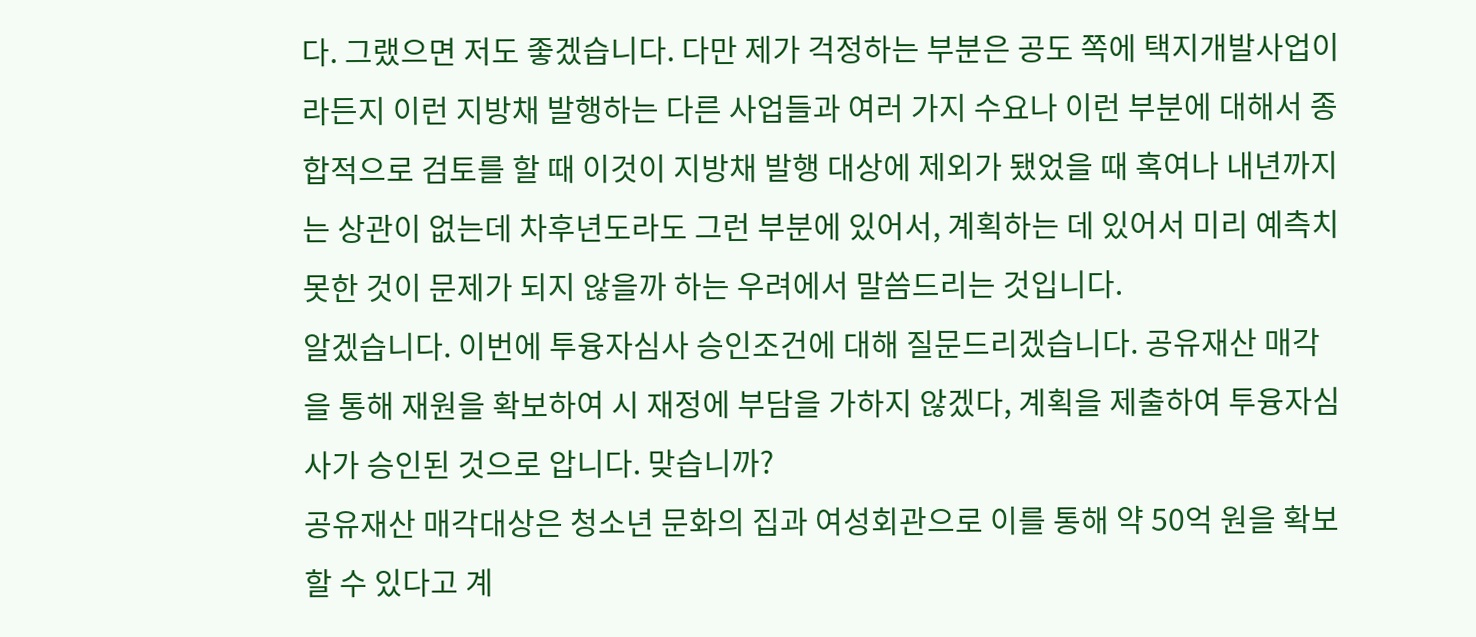다. 그랬으면 저도 좋겠습니다. 다만 제가 걱정하는 부분은 공도 쪽에 택지개발사업이라든지 이런 지방채 발행하는 다른 사업들과 여러 가지 수요나 이런 부분에 대해서 종합적으로 검토를 할 때 이것이 지방채 발행 대상에 제외가 됐었을 때 혹여나 내년까지는 상관이 없는데 차후년도라도 그런 부분에 있어서, 계획하는 데 있어서 미리 예측치 못한 것이 문제가 되지 않을까 하는 우려에서 말씀드리는 것입니다.
알겠습니다. 이번에 투융자심사 승인조건에 대해 질문드리겠습니다. 공유재산 매각을 통해 재원을 확보하여 시 재정에 부담을 가하지 않겠다, 계획을 제출하여 투융자심사가 승인된 것으로 압니다. 맞습니까?
공유재산 매각대상은 청소년 문화의 집과 여성회관으로 이를 통해 약 50억 원을 확보할 수 있다고 계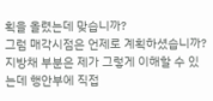획을 올렸는데 맞습니까?
그럼 매각시점은 언제로 계획하셨습니까?
지방채 부분은 제가 그렇게 이해할 수 있는데 행안부에 직접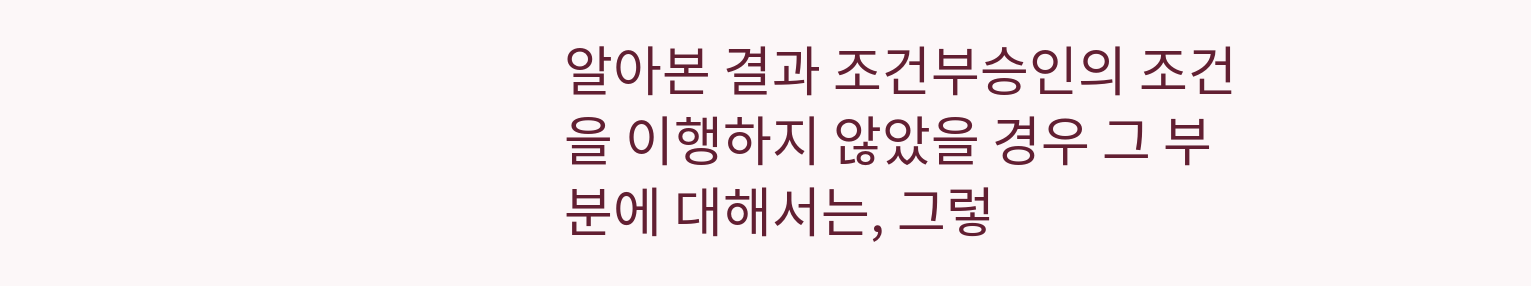알아본 결과 조건부승인의 조건을 이행하지 않았을 경우 그 부분에 대해서는, 그렇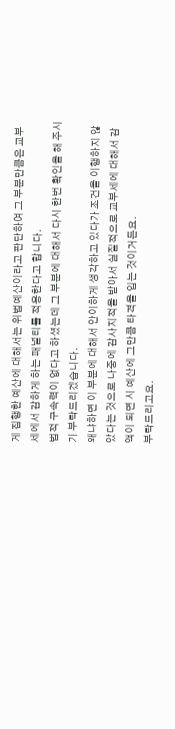게 집행한 예산에 대해서는 위법예산이라고 판단하여 그 부분만큼은 교부세에서 감하게 하는 패널티를 적용한다고 합니다.
법적 구속력이 없다고 하셨는데 그 부분에 대해서 다시 한번 확인을 해 주시기 부탁드리겠습니다.
왜냐하면 이 부분에 대해서 안이하게 생각하고 있다가 조건을 이행하지 않았다는 것으로 나중에 감사지적을 받아서 실질적으로 교부세에 대해서 감액이 되면 시 예산에 그만큼 타격을 입는 것이거든요.
부탁드리고요.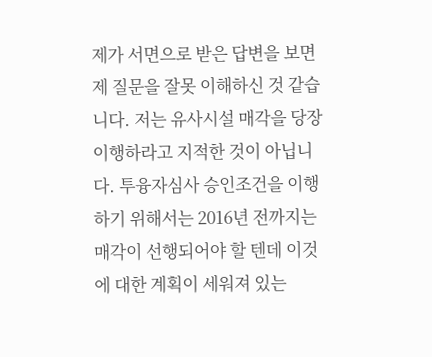제가 서면으로 받은 답변을 보면 제 질문을 잘못 이해하신 것 같습니다. 저는 유사시설 매각을 당장 이행하라고 지적한 것이 아닙니다. 투융자심사 승인조건을 이행하기 위해서는 2016년 전까지는 매각이 선행되어야 할 텐데 이것에 대한 계획이 세워져 있는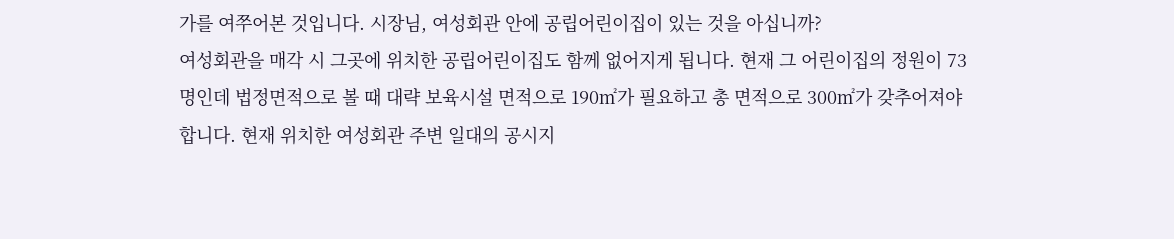가를 여쭈어본 것입니다. 시장님, 여성회관 안에 공립어린이집이 있는 것을 아십니까?
여성회관을 매각 시 그곳에 위치한 공립어린이집도 함께 없어지게 됩니다. 현재 그 어린이집의 정원이 73명인데 법정면적으로 볼 때 대략 보육시설 면적으로 190㎡가 필요하고 총 면적으로 300㎡가 갖추어져야 합니다. 현재 위치한 여성회관 주변 일대의 공시지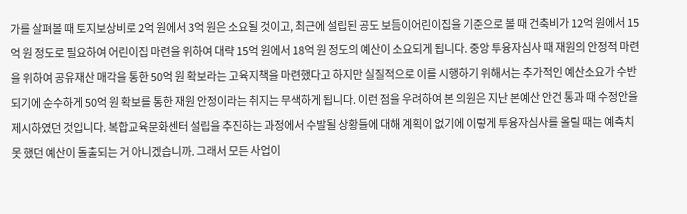가를 살펴볼 때 토지보상비로 2억 원에서 3억 원은 소요될 것이고, 최근에 설립된 공도 보듬이어린이집을 기준으로 볼 때 건축비가 12억 원에서 15억 원 정도로 필요하여 어린이집 마련을 위하여 대략 15억 원에서 18억 원 정도의 예산이 소요되게 됩니다. 중앙 투융자심사 때 재원의 안정적 마련을 위하여 공유재산 매각을 통한 50억 원 확보라는 고육지책을 마련했다고 하지만 실질적으로 이를 시행하기 위해서는 추가적인 예산소요가 수반되기에 순수하게 50억 원 확보를 통한 재원 안정이라는 취지는 무색하게 됩니다. 이런 점을 우려하여 본 의원은 지난 본예산 안건 통과 때 수정안을 제시하였던 것입니다. 복합교육문화센터 설립을 추진하는 과정에서 수발될 상황들에 대해 계획이 없기에 이렇게 투융자심사를 올릴 때는 예측치 못 했던 예산이 돌출되는 거 아니겠습니까. 그래서 모든 사업이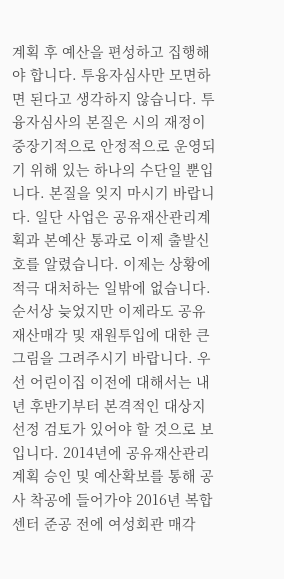계획 후 예산을 편성하고 집행해야 합니다. 투융자심사만 모면하면 된다고 생각하지 않습니다. 투융자심사의 본질은 시의 재정이 중장기적으로 안정적으로 운영되기 위해 있는 하나의 수단일 뿐입니다. 본질을 잊지 마시기 바랍니다. 일단 사업은 공유재산관리계획과 본예산 통과로 이제 출발신호를 알렸습니다. 이제는 상황에 적극 대처하는 일밖에 없습니다. 순서상 늦었지만 이제라도 공유재산매각 및 재원투입에 대한 큰 그림을 그려주시기 바랍니다. 우선 어린이집 이전에 대해서는 내년 후반기부터 본격적인 대상지 선정 검토가 있어야 할 것으로 보입니다. 2014년에 공유재산관리계획 승인 및 예산확보를 통해 공사 착공에 들어가야 2016년 복합센터 준공 전에 여성회관 매각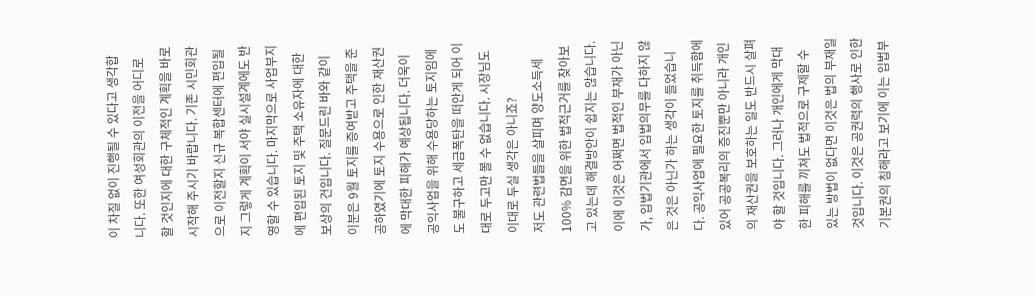이 차질 없이 진행될 수 있다고 생각합니다. 또한 여성회관의 이전을 어디로 할 것인지에 대한 구체적인 계획을 바로 시작해 주시기 바랍니다. 기존 시민회관으로 이전할지 신규 복합센터에 편입될지 그렇게 계획이 서야 실시설계에도 반영할 수 있습니다. 마지막으로 사업부지에 편입된 토지 및 주택 소유자에 대한 보상의 건입니다. 질문드린 바와 같이 이분은 9월 토지를 증여받고 주택을 준공하였기에 토지 수용으로 인한 재산권에 막대한 피해가 예상됩니다. 더욱이 공익사업을 위해 수용당하는 토지임에도 불구하고 세금폭탄을 떠안게 되어 이대로 두고만 볼 수 없습니다. 시장님도 이대로 두실 생각은 아니죠?
저도 관련법들을 살피며 양도소득세 100% 감면을 위한 법적근거를 찾아보고 있는데 해결방안이 쉽지는 않습니다. 이에 이것은 어쩌면 법적인 부재가 아닌가, 입법기관에서 입법의무를 다하지 않은 것은 아닌가 하는 생각이 들었습니다. 공익사업에 필요한 토지를 취득함에 있어 공공복리의 증진뿐만 아니라 개인의 재산권을 보호하는 일도 반드시 살펴야 할 것입니다. 그러나 개인에게 막대한 피해를 끼쳐도 법적으로 구제할 수 있는 방법이 없다면 이것은 법의 부재일 것입니다. 이것은 공권력의 행사로 인한 기본권의 침해라고 보기에 이는 입법부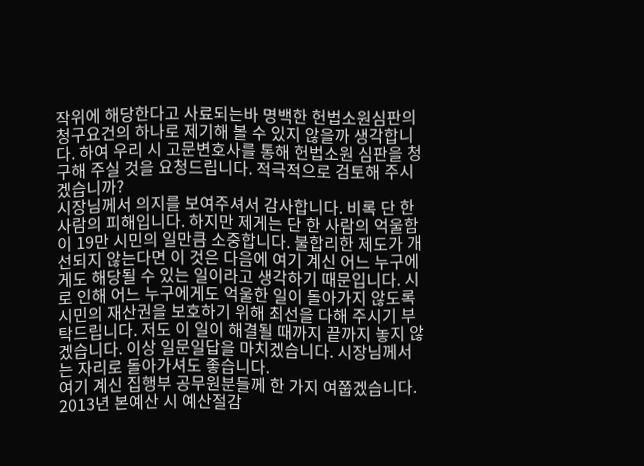작위에 해당한다고 사료되는바 명백한 헌법소원심판의 청구요건의 하나로 제기해 볼 수 있지 않을까 생각합니다. 하여 우리 시 고문변호사를 통해 헌법소원 심판을 청구해 주실 것을 요청드립니다. 적극적으로 검토해 주시겠습니까?
시장님께서 의지를 보여주셔서 감사합니다. 비록 단 한 사람의 피해입니다. 하지만 제게는 단 한 사람의 억울함이 19만 시민의 일만큼 소중합니다. 불합리한 제도가 개선되지 않는다면 이 것은 다음에 여기 계신 어느 누구에게도 해당될 수 있는 일이라고 생각하기 때문입니다. 시로 인해 어느 누구에게도 억울한 일이 돌아가지 않도록 시민의 재산권을 보호하기 위해 최선을 다해 주시기 부탁드립니다. 저도 이 일이 해결될 때까지 끝까지 놓지 않겠습니다. 이상 일문일답을 마치겠습니다. 시장님께서는 자리로 돌아가셔도 좋습니다.
여기 계신 집행부 공무원분들께 한 가지 여쭙겠습니다. 2013년 본예산 시 예산절감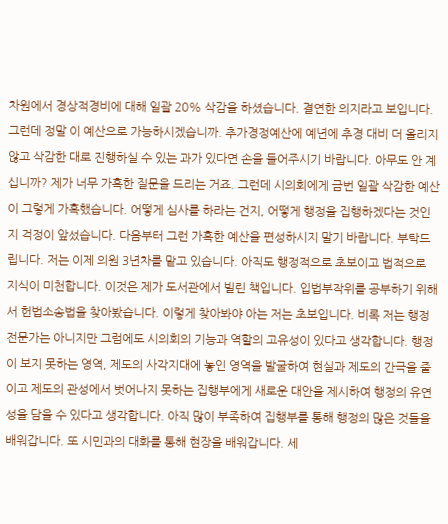차원에서 경상적경비에 대해 일괄 20% 삭감을 하셨습니다. 결연한 의지라고 보입니다. 그런데 정말 이 예산으로 가능하시겠습니까. 추가경정예산에 예년에 추경 대비 더 올리지 않고 삭감한 대로 진행하실 수 있는 과가 있다면 손을 들어주시기 바랍니다. 아무도 안 계십니까? 제가 너무 가혹한 질문을 드리는 거죠. 그런데 시의회에게 금번 일괄 삭감한 예산이 그렇게 가혹했습니다. 어떻게 심사를 하라는 건지, 어떻게 행정을 집행하겠다는 것인지 걱정이 앞섰습니다. 다음부터 그런 가혹한 예산을 편성하시지 말기 바랍니다. 부탁드립니다. 저는 이제 의원 3년차를 맡고 있습니다. 아직도 행정적으로 초보이고 법적으로 지식이 미천합니다. 이것은 제가 도서관에서 빌린 책입니다. 입법부작위를 공부하기 위해서 헌법소송법을 찾아봤습니다. 이렇게 찾아봐야 아는 저는 초보입니다. 비록 저는 행정전문가는 아니지만 그럼에도 시의회의 기능과 역할의 고유성이 있다고 생각합니다. 행정이 보지 못하는 영역, 제도의 사각지대에 놓인 영역을 발굴하여 현실과 제도의 간극을 줄이고 제도의 관성에서 벗어나지 못하는 집행부에게 새로운 대안을 제시하여 행정의 유연성을 담을 수 있다고 생각합니다. 아직 많이 부족하여 집행부를 통해 행정의 많은 것들을 배워갑니다. 또 시민과의 대화를 통해 현장을 배워갑니다. 세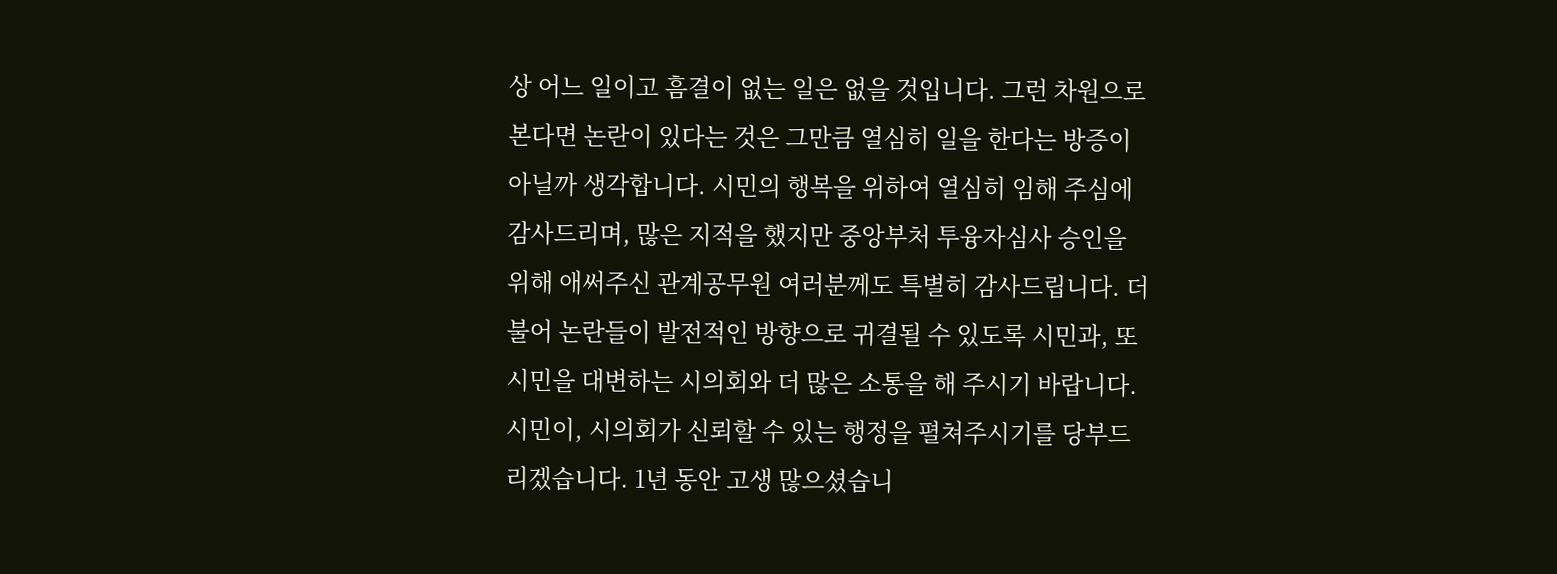상 어느 일이고 흠결이 없는 일은 없을 것입니다. 그런 차원으로 본다면 논란이 있다는 것은 그만큼 열심히 일을 한다는 방증이 아닐까 생각합니다. 시민의 행복을 위하여 열심히 임해 주심에 감사드리며, 많은 지적을 했지만 중앙부처 투융자심사 승인을 위해 애써주신 관계공무원 여러분께도 특별히 감사드립니다. 더불어 논란들이 발전적인 방향으로 귀결될 수 있도록 시민과, 또 시민을 대변하는 시의회와 더 많은 소통을 해 주시기 바랍니다. 시민이, 시의회가 신뢰할 수 있는 행정을 펼쳐주시기를 당부드리겠습니다. 1년 동안 고생 많으셨습니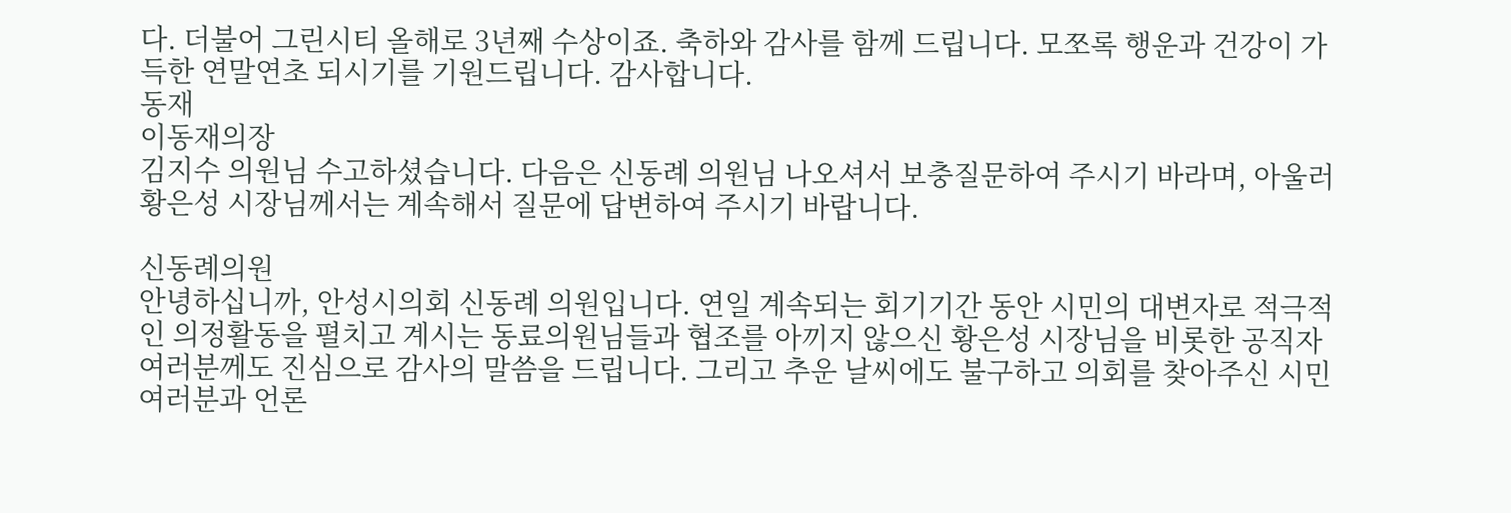다. 더불어 그린시티 올해로 3년째 수상이죠. 축하와 감사를 함께 드립니다. 모쪼록 행운과 건강이 가득한 연말연초 되시기를 기원드립니다. 감사합니다.
동재
이동재의장
김지수 의원님 수고하셨습니다. 다음은 신동례 의원님 나오셔서 보충질문하여 주시기 바라며, 아울러 황은성 시장님께서는 계속해서 질문에 답변하여 주시기 바랍니다.

신동례의원
안녕하십니까, 안성시의회 신동례 의원입니다. 연일 계속되는 회기기간 동안 시민의 대변자로 적극적인 의정활동을 펼치고 계시는 동료의원님들과 협조를 아끼지 않으신 황은성 시장님을 비롯한 공직자 여러분께도 진심으로 감사의 말씀을 드립니다. 그리고 추운 날씨에도 불구하고 의회를 찾아주신 시민여러분과 언론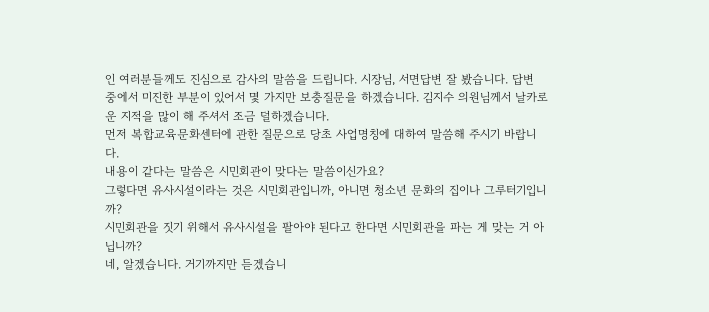인 여러분들께도 진심으로 감사의 말씀을 드립니다. 시장님, 서면답변 잘 봤습니다. 답변 중에서 미진한 부분이 있어서 몇 가지만 보충질문을 하겠습니다. 김지수 의원님께서 날카로운 지적을 많이 해 주셔서 조금 덜하겠습니다.
먼저 복합교육문화센터에 관한 질문으로 당초 사업명칭에 대하여 말씀해 주시기 바랍니다.
내용이 같다는 말씀은 시민회관이 맞다는 말씀이신가요?
그렇다면 유사시설이라는 것은 시민회관입니까, 아니면 청소년 문화의 집이나 그루터기입니까?
시민회관을 짓기 위해서 유사시설을 팔아야 된다고 한다면 시민회관을 파는 게 맞는 거 아닙니까?
네, 알겠습니다. 거기까지만 듣겠습니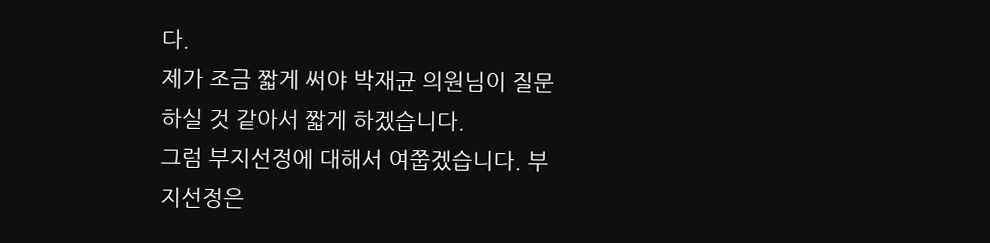다.
제가 조금 짧게 써야 박재균 의원님이 질문하실 것 같아서 짧게 하겠습니다.
그럼 부지선정에 대해서 여쭙겠습니다. 부지선정은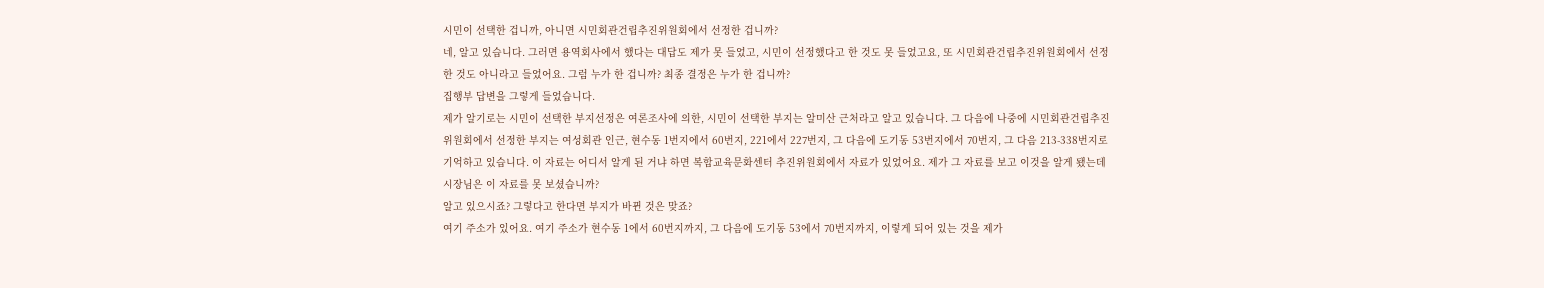시민이 선택한 겁니까, 아니면 시민회관건립추진위원회에서 선정한 겁니까?
네, 알고 있습니다. 그러면 용역회사에서 했다는 대답도 제가 못 들었고, 시민이 선정했다고 한 것도 못 들었고요, 또 시민회관건립추진위원회에서 선정한 것도 아니라고 들었어요. 그럼 누가 한 겁니까? 최종 결정은 누가 한 겁니까?
집행부 답변을 그렇게 들었습니다.
제가 알기로는 시민이 선택한 부지선정은 여론조사에 의한, 시민이 선택한 부지는 알미산 근처라고 알고 있습니다. 그 다음에 나중에 시민회관건립추진위원회에서 선정한 부지는 여성회관 인근, 현수동 1번지에서 60번지, 221에서 227번지, 그 다음에 도기동 53번지에서 70번지, 그 다음 213-338번지로 기억하고 있습니다. 이 자료는 어디서 알게 된 거냐 하면 복합교육문화센터 추진위원회에서 자료가 있었어요. 제가 그 자료를 보고 이것을 알게 됐는데 시장님은 이 자료를 못 보셨습니까?
알고 있으시죠? 그렇다고 한다면 부지가 바뀐 것은 맞죠?
여기 주소가 있어요. 여기 주소가 현수동 1에서 60번지까지, 그 다음에 도기동 53에서 70번지까지, 이렇게 되어 있는 것을 제가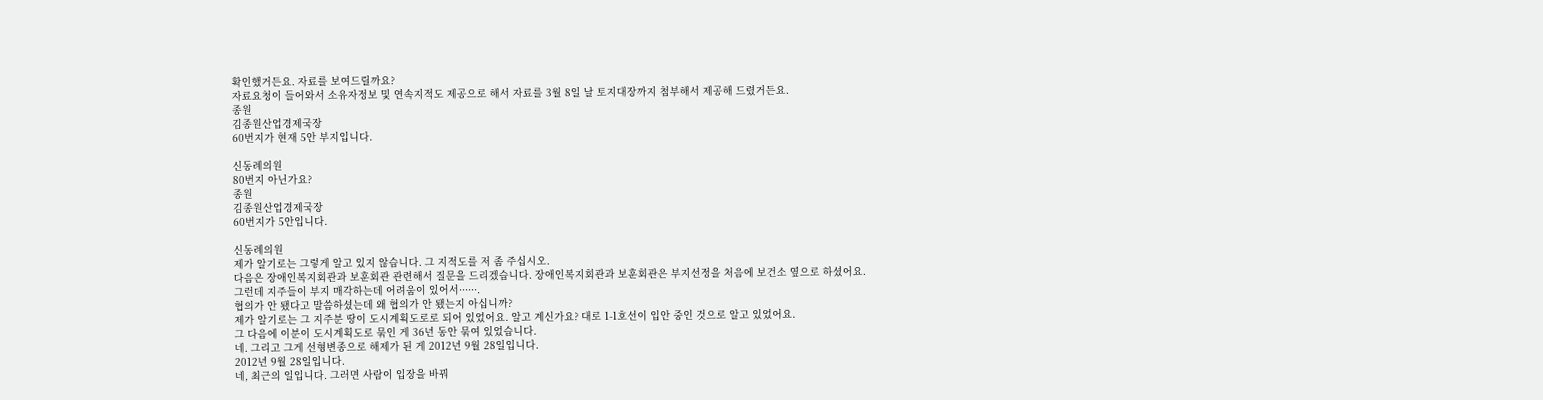확인했거든요. 자료를 보여드릴까요?
자료요청이 들어와서 소유자정보 및 연속지적도 제공으로 해서 자료를 3월 8일 날 토지대장까지 첨부해서 제공해 드렸거든요.
종원
김종원산업경제국장
60번지가 현재 5안 부지입니다.

신동례의원
80번지 아닌가요?
종원
김종원산업경제국장
60번지가 5안입니다.

신동례의원
제가 알기로는 그렇게 알고 있지 않습니다. 그 지적도를 저 좀 주십시오.
다음은 장애인복지회관과 보훈회관 관련해서 질문을 드리겠습니다. 장애인복지회관과 보훈회관은 부지선정을 처음에 보건소 옆으로 하셨어요.
그런데 지주들이 부지 매각하는데 어려움이 있어서······.
협의가 안 됐다고 말씀하셨는데 왜 협의가 안 됐는지 아십니까?
제가 알기로는 그 지주분 땅이 도시계획도로로 되어 있었어요. 알고 계신가요? 대로 1-1호선이 입안 중인 것으로 알고 있었어요.
그 다음에 이분이 도시계획도로 묶인 게 36년 동안 묶여 있었습니다.
네. 그리고 그게 선형변종으로 해제가 된 게 2012년 9월 28일입니다.
2012년 9월 28일입니다.
네, 최근의 일입니다. 그러면 사람이 입장을 바꿔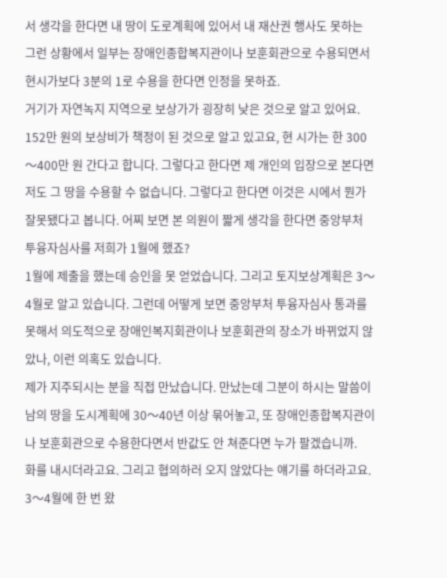서 생각을 한다면 내 땅이 도로계획에 있어서 내 재산권 행사도 못하는 그런 상황에서 일부는 장애인종합복지관이나 보훈회관으로 수용되면서 현시가보다 3분의 1로 수용을 한다면 인정을 못하죠.
거기가 자연녹지 지역으로 보상가가 굉장히 낮은 것으로 알고 있어요. 152만 원의 보상비가 책정이 된 것으로 알고 있고요, 현 시가는 한 300〜400만 원 간다고 합니다. 그렇다고 한다면 제 개인의 입장으로 본다면 저도 그 땅을 수용할 수 없습니다. 그렇다고 한다면 이것은 시에서 뭔가 잘못됐다고 봅니다. 어찌 보면 본 의원이 짧게 생각을 한다면 중앙부처 투융자심사를 저희가 1월에 했죠?
1월에 제출을 했는데 승인을 못 얻었습니다. 그리고 토지보상계획은 3〜4월로 알고 있습니다. 그런데 어떻게 보면 중앙부처 투융자심사 통과를 못해서 의도적으로 장애인복지회관이나 보훈회관의 장소가 바뀌었지 않았나, 이런 의혹도 있습니다.
제가 지주되시는 분을 직접 만났습니다. 만났는데 그분이 하시는 말씀이 남의 땅을 도시계획에 30〜40년 이상 묶어놓고, 또 장애인종합복지관이나 보훈회관으로 수용한다면서 반값도 안 쳐준다면 누가 팔겠습니까.
화를 내시더라고요. 그리고 협의하러 오지 않았다는 얘기를 하더라고요. 3〜4월에 한 번 왔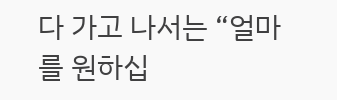다 가고 나서는 “얼마를 원하십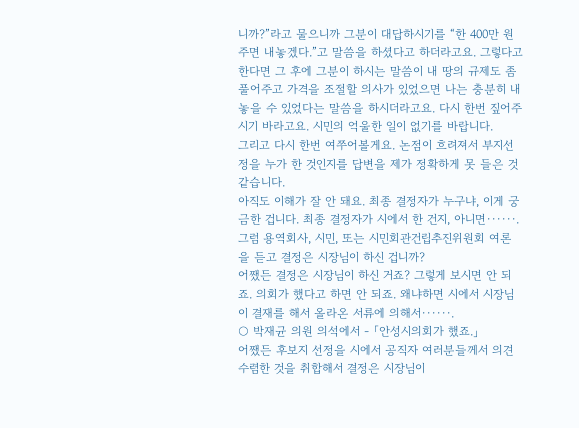니까?”라고 물으니까 그분이 대답하시기를 “한 400만 원주면 내놓겠다.”고 말씀을 하셨다고 하더라고요. 그렇다고 한다면 그 후에 그분이 하시는 말씀이 내 땅의 규제도 좀 풀어주고 가격을 조절할 의사가 있었으면 나는 충분히 내놓을 수 있었다는 말씀을 하시더라고요. 다시 한번 짚어주시기 바라고요. 시민의 억울한 일이 없기를 바랍니다.
그리고 다시 한번 여쭈어볼게요. 논점이 흐려져서 부지선정을 누가 한 것인지를 답변을 제가 정확하게 못 들은 것 같습니다.
아직도 이해가 잘 안 돼요. 최종 결정자가 누구냐, 이게 궁금한 겁니다. 최종 결정자가 시에서 한 건지, 아니면······.
그럼 용역회사, 시민, 또는 시민회관건립추진위원회 여론을 듣고 결정은 시장님이 하신 겁니까?
어쨌든 결정은 시장님이 하신 거죠? 그렇게 보시면 안 되죠. 의회가 했다고 하면 안 되죠. 왜냐하면 시에서 시장님이 결재를 해서 올라온 서류에 의해서······.
○ 박재균 의원 의석에서 - 「안성시의회가 했죠.」
어쨌든 후보지 선정을 시에서 공직자 여러분들께서 의견 수렴한 것을 취합해서 결정은 시장님이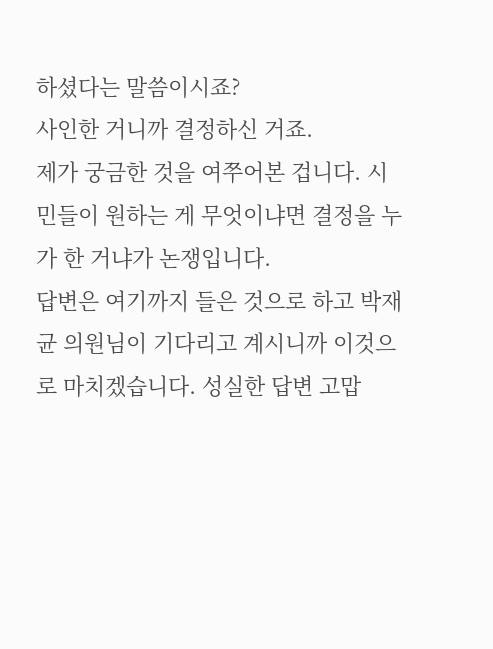하셨다는 말씀이시죠?
사인한 거니까 결정하신 거죠.
제가 궁금한 것을 여쭈어본 겁니다. 시민들이 원하는 게 무엇이냐면 결정을 누가 한 거냐가 논쟁입니다.
답변은 여기까지 들은 것으로 하고 박재균 의원님이 기다리고 계시니까 이것으로 마치겠습니다. 성실한 답변 고맙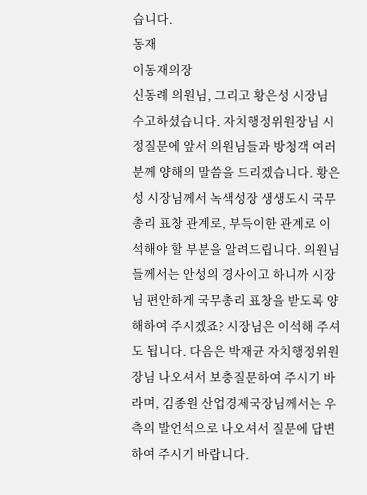습니다.
동재
이동재의장
신동례 의원님, 그리고 황은성 시장님 수고하셨습니다. 자치행정위원장님 시정질문에 앞서 의원님들과 방청객 여러분께 양해의 말씀을 드리겠습니다. 황은성 시장님께서 녹색성장 생생도시 국무총리 표창 관계로, 부득이한 관계로 이석해야 할 부분을 알려드립니다. 의원님들께서는 안성의 경사이고 하니까 시장님 편안하게 국무총리 표창을 받도록 양해하여 주시겠죠? 시장님은 이석해 주셔도 됩니다. 다음은 박재균 자치행정위원장님 나오셔서 보충질문하여 주시기 바라며, 김종원 산업경제국장님께서는 우측의 발언석으로 나오셔서 질문에 답변하여 주시기 바랍니다.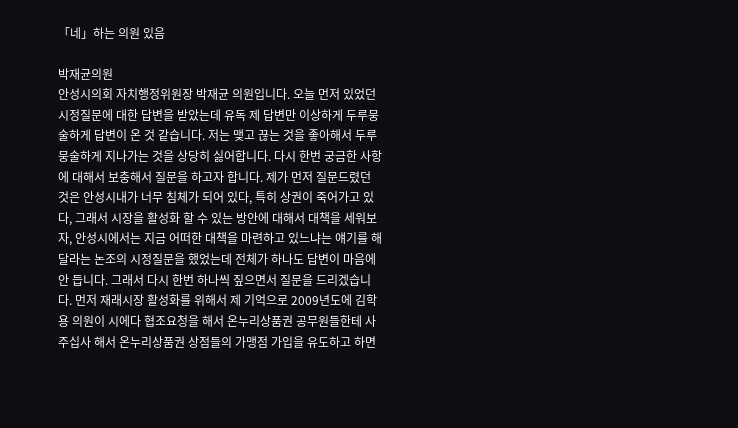「네」하는 의원 있음

박재균의원
안성시의회 자치행정위원장 박재균 의원입니다. 오늘 먼저 있었던 시정질문에 대한 답변을 받았는데 유독 제 답변만 이상하게 두루뭉술하게 답변이 온 것 같습니다. 저는 맺고 끊는 것을 좋아해서 두루뭉술하게 지나가는 것을 상당히 싫어합니다. 다시 한번 궁금한 사항에 대해서 보충해서 질문을 하고자 합니다. 제가 먼저 질문드렸던 것은 안성시내가 너무 침체가 되어 있다, 특히 상권이 죽어가고 있다, 그래서 시장을 활성화 할 수 있는 방안에 대해서 대책을 세워보자, 안성시에서는 지금 어떠한 대책을 마련하고 있느냐는 얘기를 해 달라는 논조의 시정질문을 했었는데 전체가 하나도 답변이 마음에 안 듭니다. 그래서 다시 한번 하나씩 짚으면서 질문을 드리겠습니다. 먼저 재래시장 활성화를 위해서 제 기억으로 2009년도에 김학용 의원이 시에다 협조요청을 해서 온누리상품권 공무원들한테 사주십사 해서 온누리상품권 상점들의 가맹점 가입을 유도하고 하면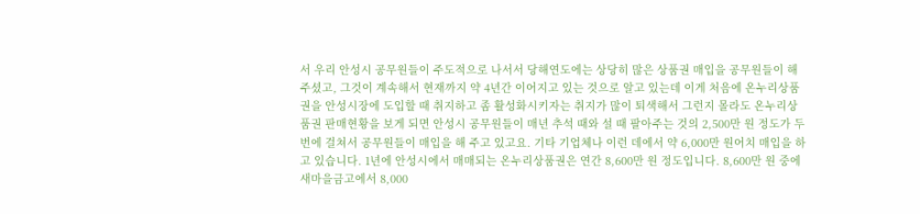서 우리 안성시 공무원들이 주도적으로 나서서 당해연도에는 상당히 많은 상품권 매입을 공무원들이 해 주셨고, 그것이 계속해서 현재까지 약 4년간 이어지고 있는 것으로 알고 있는데 이게 처음에 온누리상품권을 안성시장에 도입할 때 취지하고 좀 활성화시키자는 취지가 많이 퇴색해서 그런지 몰라도 온누리상품권 판매현황을 보게 되면 안성시 공무원들이 매년 추석 때와 설 때 팔아주는 것의 2,500만 원 정도가 두 번에 걸쳐서 공무원들이 매입을 해 주고 있고요. 기타 기업체나 이런 데에서 약 6,000만 원어치 매입을 하고 있습니다. 1년에 안성시에서 매매되는 온누리상품권은 연간 8,600만 원 정도입니다. 8,600만 원 중에 새마을금고에서 8,000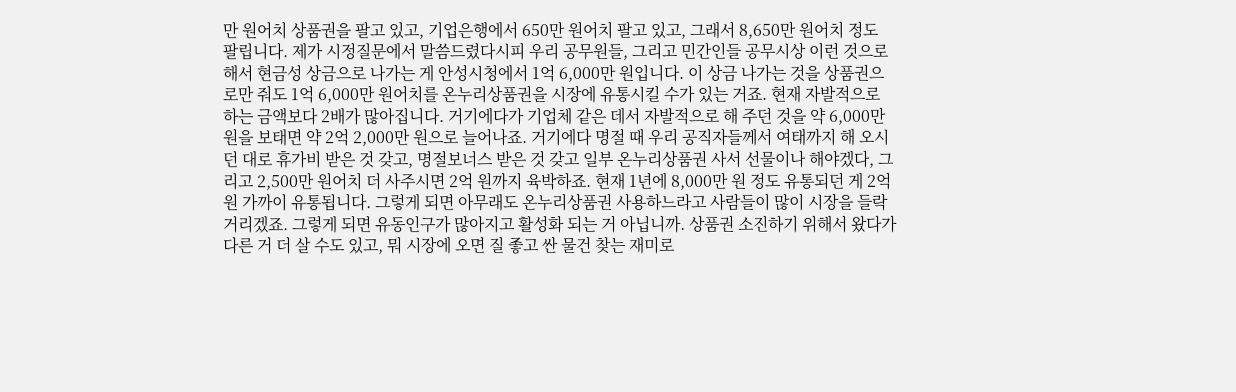만 원어치 상품권을 팔고 있고, 기업은행에서 650만 원어치 팔고 있고, 그래서 8,650만 원어치 정도 팔립니다. 제가 시정질문에서 말씀드렸다시피 우리 공무원들, 그리고 민간인들 공무시상 이런 것으로 해서 현금성 상금으로 나가는 게 안성시청에서 1억 6,000만 원입니다. 이 상금 나가는 것을 상품권으로만 줘도 1억 6,000만 원어치를 온누리상품권을 시장에 유통시킬 수가 있는 거죠. 현재 자발적으로 하는 금액보다 2배가 많아집니다. 거기에다가 기업체 같은 데서 자발적으로 해 주던 것을 약 6,000만 원을 보태면 약 2억 2,000만 원으로 늘어나죠. 거기에다 명절 때 우리 공직자들께서 여태까지 해 오시던 대로 휴가비 받은 것 갖고, 명절보너스 받은 것 갖고 일부 온누리상품권 사서 선물이나 해야겠다, 그리고 2,500만 원어치 더 사주시면 2억 원까지 육박하죠. 현재 1년에 8,000만 원 정도 유통되던 게 2억 원 가까이 유통됩니다. 그렇게 되면 아무래도 온누리상품권 사용하느라고 사람들이 많이 시장을 들락거리겠죠. 그렇게 되면 유동인구가 많아지고 활성화 되는 거 아닙니까. 상품권 소진하기 위해서 왔다가 다른 거 더 살 수도 있고, 뭐 시장에 오면 질 좋고 싼 물건 찾는 재미로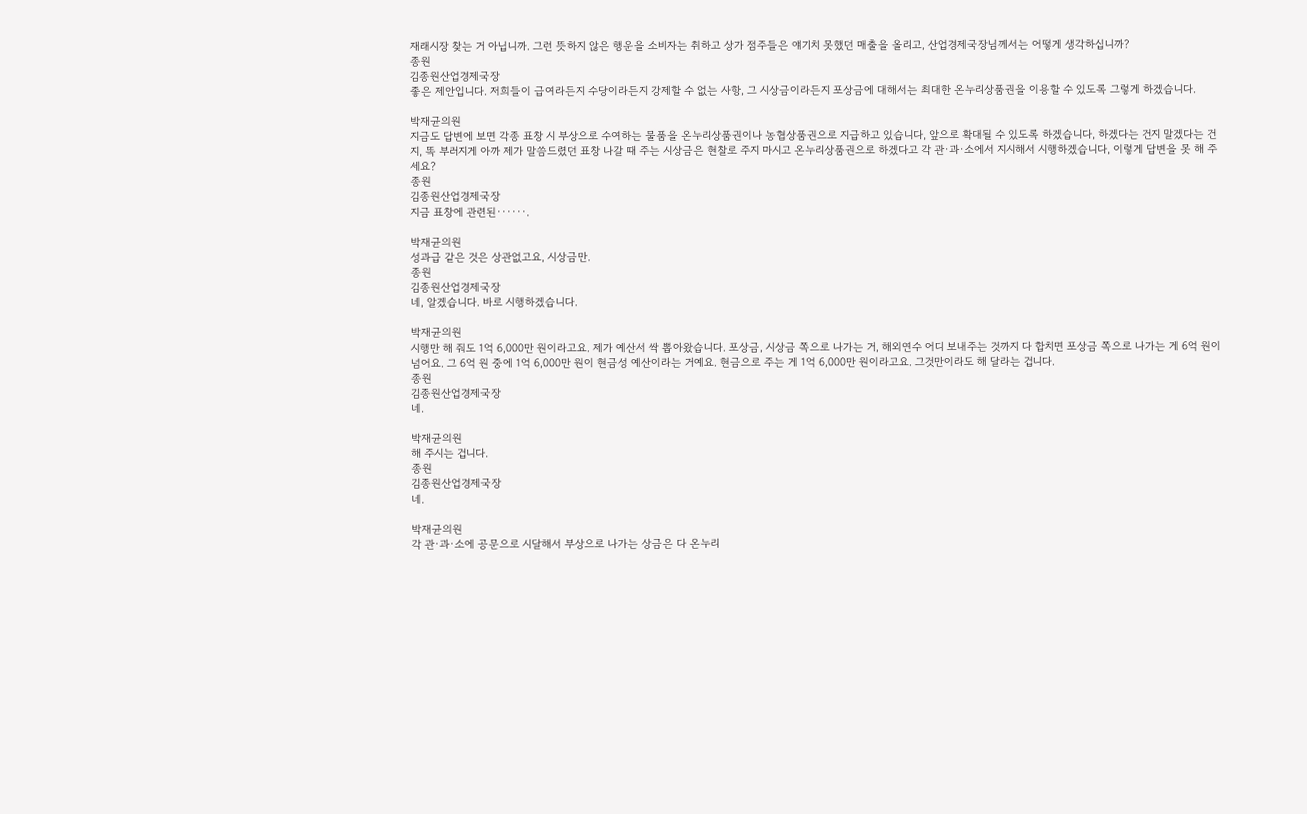재래시장 찾는 거 아닙니까. 그런 뜻하지 않은 행운을 소비자는 취하고 상가 점주들은 얘기치 못했던 매출을 올리고, 산업경제국장님께서는 어떻게 생각하십니까?
종원
김종원산업경제국장
좋은 제안입니다. 저희들이 급여라든지 수당이라든지 강제할 수 없는 사항, 그 시상금이라든지 포상금에 대해서는 최대한 온누리상품권을 이용할 수 있도록 그렇게 하겠습니다.

박재균의원
지금도 답변에 보면 각종 표창 시 부상으로 수여하는 물품을 온누리상품권이나 농협상품권으로 지급하고 있습니다, 앞으로 확대될 수 있도록 하겠습니다, 하겠다는 건지 말겠다는 건지, 똑 부러지게 아까 제가 말씀드렸던 표창 나갈 때 주는 시상금은 현찰로 주지 마시고 온누리상품권으로 하겠다고 각 관·과·소에서 지시해서 시행하겠습니다, 이렇게 답변을 못 해 주세요?
종원
김종원산업경제국장
지금 표창에 관련된······.

박재균의원
성과급 같은 것은 상관없고요, 시상금만.
종원
김종원산업경제국장
네, 알겠습니다. 바로 시행하겠습니다.

박재균의원
시행만 해 줘도 1억 6,000만 원이라고요. 제가 예산서 싹 뽑아왔습니다. 포상금, 시상금 쪽으로 나가는 거, 해외연수 어디 보내주는 것까지 다 합치면 포상금 쪽으로 나가는 게 6억 원이 넘어요. 그 6억 원 중에 1억 6,000만 원이 현금성 예산이라는 거예요. 현금으로 주는 게 1억 6,000만 원이라고요. 그것만이라도 해 달라는 겁니다.
종원
김종원산업경제국장
네.

박재균의원
해 주시는 겁니다.
종원
김종원산업경제국장
네.

박재균의원
각 관·과·소에 공문으로 시달해서 부상으로 나가는 상금은 다 온누리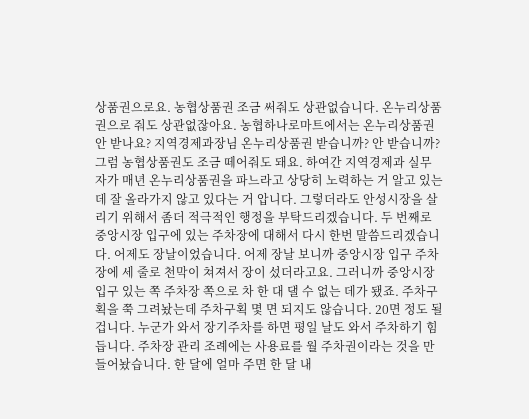상품권으로요. 농협상품권 조금 써줘도 상관없습니다. 온누리상품권으로 줘도 상관없잖아요. 농협하나로마트에서는 온누리상품권 안 받나요? 지역경제과장님 온누리상품권 받습니까? 안 받습니까? 그럼 농협상품권도 조금 떼어줘도 돼요. 하여간 지역경제과 실무자가 매년 온누리상품권을 파느라고 상당히 노력하는 거 알고 있는데 잘 올라가지 않고 있다는 거 압니다. 그렇더라도 안성시장을 살리기 위해서 좀더 적극적인 행정을 부탁드리겠습니다. 두 번째로 중앙시장 입구에 있는 주차장에 대해서 다시 한번 말씀드리겠습니다. 어제도 장날이었습니다. 어제 장날 보니까 중앙시장 입구 주차장에 세 줄로 천막이 쳐져서 장이 섰더라고요. 그러니까 중앙시장 입구 있는 쪽 주차장 쪽으로 차 한 대 댈 수 없는 데가 됐죠. 주차구획을 쭉 그려놨는데 주차구획 몇 면 되지도 않습니다. 20면 정도 될 겁니다. 누군가 와서 장기주차를 하면 평일 날도 와서 주차하기 힘듭니다. 주차장 관리 조례에는 사용료를 월 주차권이라는 것을 만들어놨습니다. 한 달에 얼마 주면 한 달 내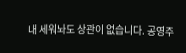내 세워놔도 상관이 없습니다. 공영주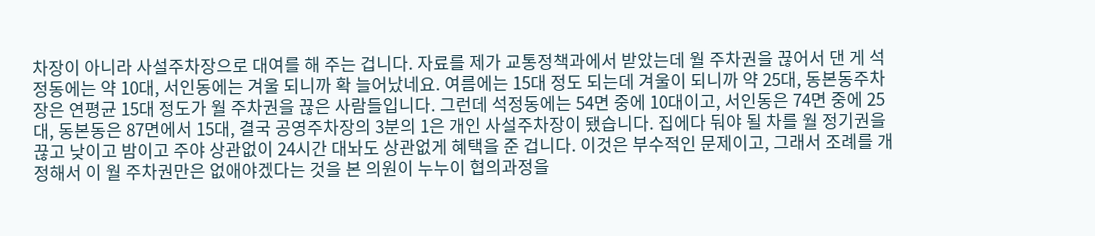차장이 아니라 사설주차장으로 대여를 해 주는 겁니다. 자료를 제가 교통정책과에서 받았는데 월 주차권을 끊어서 댄 게 석정동에는 약 10대, 서인동에는 겨울 되니까 확 늘어났네요. 여름에는 15대 정도 되는데 겨울이 되니까 약 25대, 동본동주차장은 연평균 15대 정도가 월 주차권을 끊은 사람들입니다. 그런데 석정동에는 54면 중에 10대이고, 서인동은 74면 중에 25대, 동본동은 87면에서 15대, 결국 공영주차장의 3분의 1은 개인 사설주차장이 됐습니다. 집에다 둬야 될 차를 월 정기권을 끊고 낮이고 밤이고 주야 상관없이 24시간 대놔도 상관없게 혜택을 준 겁니다. 이것은 부수적인 문제이고, 그래서 조례를 개정해서 이 월 주차권만은 없애야겠다는 것을 본 의원이 누누이 협의과정을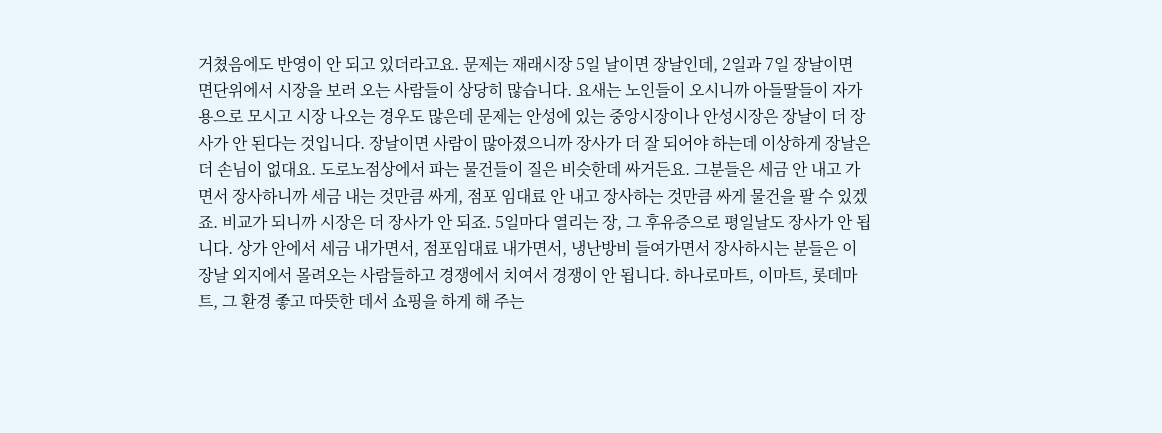거쳤음에도 반영이 안 되고 있더라고요. 문제는 재래시장 5일 날이면 장날인데, 2일과 7일 장날이면 면단위에서 시장을 보러 오는 사람들이 상당히 많습니다. 요새는 노인들이 오시니까 아들딸들이 자가용으로 모시고 시장 나오는 경우도 많은데 문제는 안성에 있는 중앙시장이나 안성시장은 장날이 더 장사가 안 된다는 것입니다. 장날이면 사람이 많아졌으니까 장사가 더 잘 되어야 하는데 이상하게 장날은 더 손님이 없대요. 도로노점상에서 파는 물건들이 질은 비슷한데 싸거든요. 그분들은 세금 안 내고 가면서 장사하니까 세금 내는 것만큼 싸게, 점포 임대료 안 내고 장사하는 것만큼 싸게 물건을 팔 수 있겠죠. 비교가 되니까 시장은 더 장사가 안 되죠. 5일마다 열리는 장, 그 후유증으로 평일날도 장사가 안 됩니다. 상가 안에서 세금 내가면서, 점포임대료 내가면서, 냉난방비 들여가면서 장사하시는 분들은 이 장날 외지에서 몰려오는 사람들하고 경쟁에서 치여서 경쟁이 안 됩니다. 하나로마트, 이마트, 롯데마트, 그 환경 좋고 따뜻한 데서 쇼핑을 하게 해 주는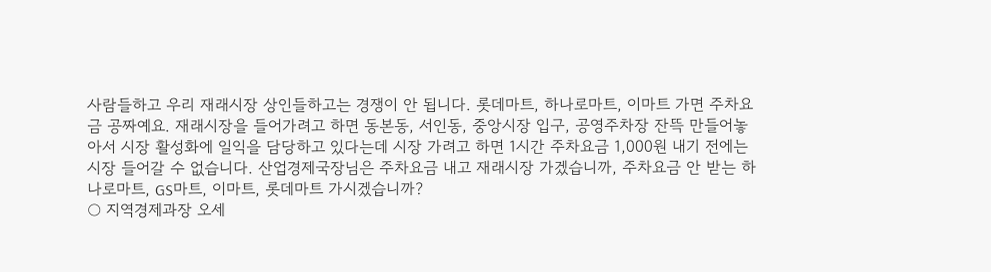사람들하고 우리 재래시장 상인들하고는 경쟁이 안 됩니다. 롯데마트, 하나로마트, 이마트 가면 주차요금 공짜예요. 재래시장을 들어가려고 하면 동본동, 서인동, 중앙시장 입구, 공영주차장 잔뜩 만들어놓아서 시장 활성화에 일익을 담당하고 있다는데 시장 가려고 하면 1시간 주차요금 1,000원 내기 전에는 시장 들어갈 수 없습니다. 산업경제국장님은 주차요금 내고 재래시장 가겠습니까, 주차요금 안 받는 하나로마트, GS마트, 이마트, 롯데마트 가시겠습니까?
○ 지역경제과장 오세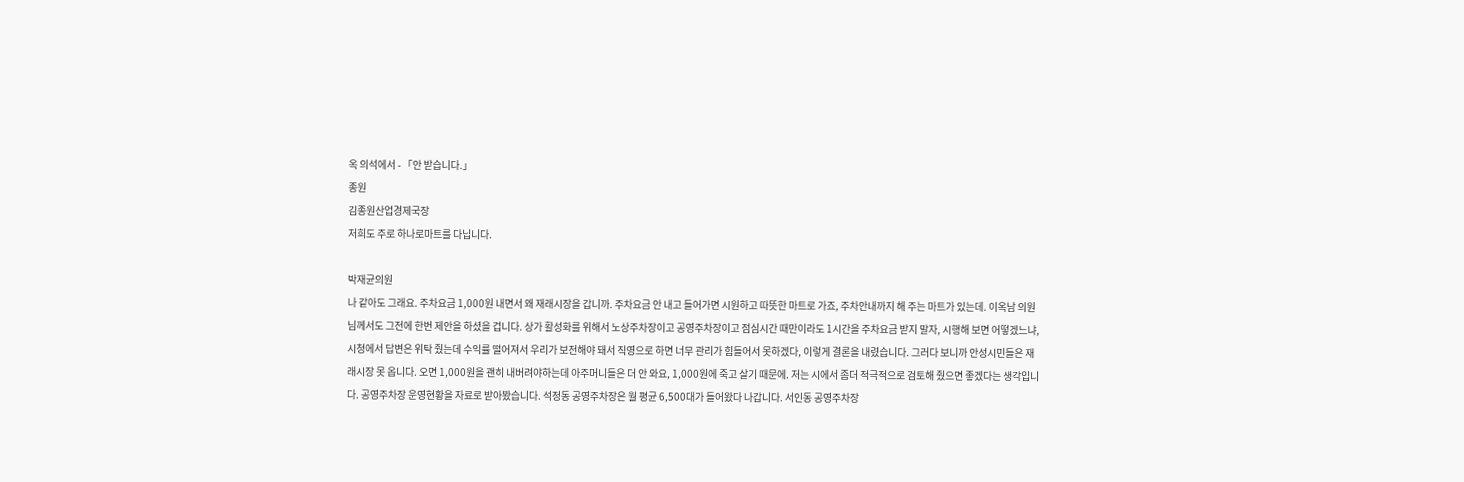옥 의석에서 - 「안 받습니다.」
종원
김종원산업경제국장
저희도 주로 하나로마트를 다닙니다.

박재균의원
나 같아도 그래요. 주차요금 1,000원 내면서 왜 재래시장을 갑니까. 주차요금 안 내고 들어가면 시원하고 따뜻한 마트로 가죠, 주차안내까지 해 주는 마트가 있는데. 이옥남 의원님께서도 그전에 한번 제안을 하셨을 겁니다. 상가 활성화를 위해서 노상주차장이고 공영주차장이고 점심시간 때만이라도 1시간을 주차요금 받지 말자, 시행해 보면 어떻겠느냐, 시청에서 답변은 위탁 줬는데 수익률 떨어져서 우리가 보전해야 돼서 직영으로 하면 너무 관리가 힘들어서 못하겠다, 이렇게 결론을 내렸습니다. 그러다 보니까 안성시민들은 재래시장 못 옵니다. 오면 1,000원을 괜히 내버려야하는데 아주머니들은 더 안 와요, 1,000원에 죽고 살기 때문에. 저는 시에서 좀더 적극적으로 검토해 줬으면 좋겠다는 생각입니다. 공영주차장 운영현황을 자료로 받아봤습니다. 석정동 공영주차장은 월 평균 6,500대가 들어왔다 나갑니다. 서인동 공영주차장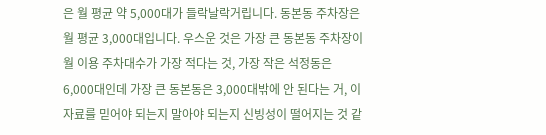은 월 평균 약 5,000대가 들락날락거립니다. 동본동 주차장은 월 평균 3,000대입니다. 우스운 것은 가장 큰 동본동 주차장이 월 이용 주차대수가 가장 적다는 것, 가장 작은 석정동은 6,000대인데 가장 큰 동본동은 3,000대밖에 안 된다는 거, 이 자료를 믿어야 되는지 말아야 되는지 신빙성이 떨어지는 것 같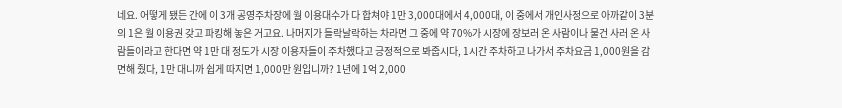네요. 어떻게 됐든 간에 이 3개 공영주차장에 월 이용대수가 다 합쳐야 1만 3,000대에서 4,000대, 이 중에서 개인사정으로 아까같이 3분의 1은 월 이용권 갖고 파킹해 놓은 거고요. 나머지가 들락날락하는 차라면 그 중에 약 70%가 시장에 장보러 온 사람이나 물건 사러 온 사람들이라고 한다면 약 1만 대 정도가 시장 이용자들이 주차했다고 긍정적으로 봐줍시다, 1시간 주차하고 나가서 주차요금 1,000원을 감면해 줬다, 1만 대니까 쉽게 따지면 1,000만 원입니까? 1년에 1억 2,000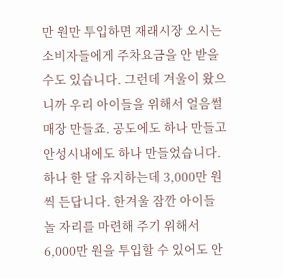만 원만 투입하면 재래시장 오시는 소비자들에게 주차요금을 안 받을 수도 있습니다. 그런데 겨울이 왔으니까 우리 아이들을 위해서 얼음썰매장 만들죠. 공도에도 하나 만들고 안성시내에도 하나 만들었습니다. 하나 한 달 유지하는데 3,000만 원씩 든답니다. 한겨울 잠깐 아이들 놀 자리를 마련해 주기 위해서 6,000만 원을 투입할 수 있어도 안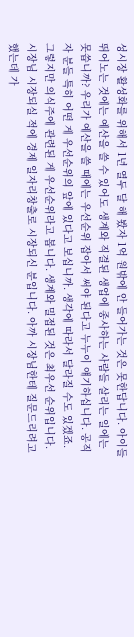성시장 활성화를 위해서 1년 열두 달 해 봤자 1억 원밖에 안 들어가는 것은 못한답니다. 아이들 뛰어노는 것에는 예산을 쓸 수 있어도 생계와 직결된 생업에 종사하는 사람들 살리는 일에는 못씁니까? 우리가 예산을 쓸 때에는 우선순위 잡아서 써야 된다고 누누이 얘기하십니다. 공직자 분들 특히 어떤 게 우선순위의 앞에 있다고 보십니까. 생각에 따라서 달라질 수도 있겠죠. 그렇지만 의식주에 관련된 게 우선순위라고 봅니다. 생계와 밀접된 것은 최우선 순위입니다. 시장님 시장되실 적에 경제 일자리창출로 시장되신 분입니다. 아까 시장님한테 질문드리려고 했는데 가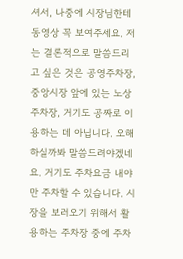셔서, 나중에 시장님한테 동영상 꼭 보여주세요. 저는 결론적으로 말씀드리고 싶은 것은 공영주차장, 중앙시장 앞에 있는 노상주차장, 거기도 공짜로 이용하는 데 아닙니다. 오해하실까봐 말씀드려야겠네요. 거기도 주차요금 내야만 주차할 수 있습니다. 시장을 보러오기 위해서 활용하는 주차장 중에 주차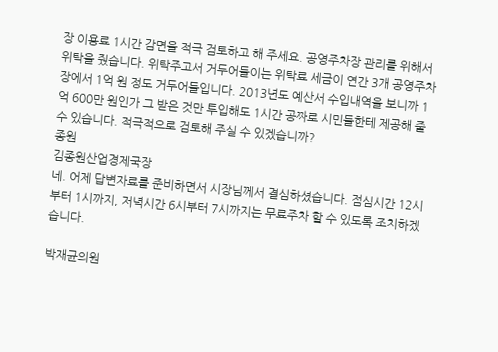장 이용료 1시간 감면을 적극 검토하고 해 주세요. 공영주차장 관리를 위해서 위탁을 줬습니다. 위탁주고서 거두어들이는 위탁료 세금이 연간 3개 공영주차장에서 1억 원 정도 거두어들입니다. 2013년도 예산서 수입내역을 보니까 1억 600만 원인가 그 받은 것만 투입해도 1시간 공짜로 시민들한테 제공해 줄 수 있습니다. 적극적으로 검토해 주실 수 있겠습니까?
종원
김종원산업경제국장
네. 어제 답변자료를 준비하면서 시장님께서 결심하셨습니다. 점심시간 12시부터 1시까지, 저녁시간 6시부터 7시까지는 무료주차 할 수 있도록 조치하겠습니다.

박재균의원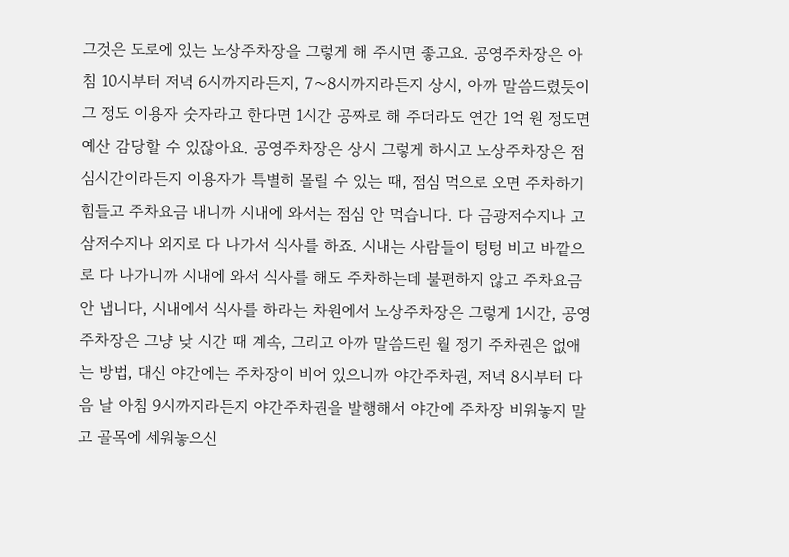그것은 도로에 있는 노상주차장을 그렇게 해 주시면 좋고요. 공영주차장은 아침 10시부터 저녁 6시까지라든지, 7〜8시까지라든지 상시, 아까 말씀드렸듯이 그 정도 이용자 숫자라고 한다면 1시간 공짜로 해 주더라도 연간 1억 원 정도면 예산 감당할 수 있잖아요. 공영주차장은 상시 그렇게 하시고 노상주차장은 점심시간이라든지 이용자가 특별히 몰릴 수 있는 때, 점심 먹으로 오면 주차하기 힘들고 주차요금 내니까 시내에 와서는 점심 안 먹습니다. 다 금광저수지나 고삼저수지나 외지로 다 나가서 식사를 하죠. 시내는 사람들이 텅텅 비고 바깥으로 다 나가니까 시내에 와서 식사를 해도 주차하는데 불편하지 않고 주차요금 안 냅니다, 시내에서 식사를 하라는 차원에서 노상주차장은 그렇게 1시간, 공영주차장은 그냥 낮 시간 때 계속, 그리고 아까 말씀드린 월 정기 주차권은 없애는 방법, 대신 야간에는 주차장이 비어 있으니까 야간주차권, 저녁 8시부터 다음 날 아침 9시까지라든지 야간주차권을 발행해서 야간에 주차장 비워놓지 말고 골목에 세워놓으신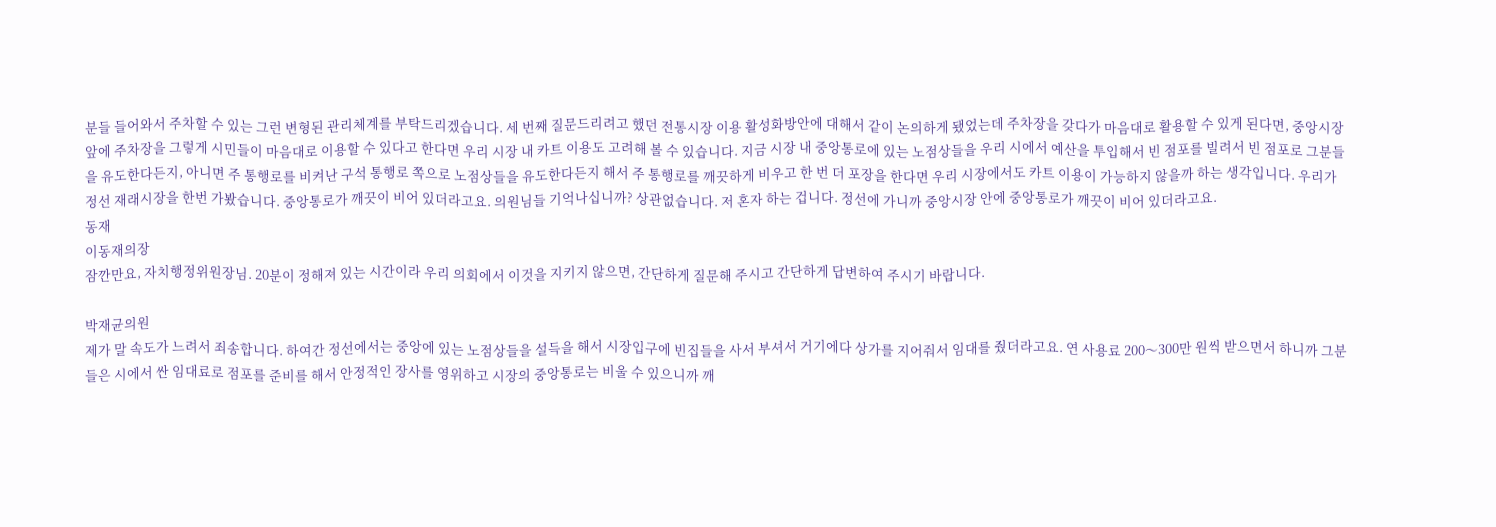분들 들어와서 주차할 수 있는 그런 변형된 관리체계를 부탁드리겠습니다. 세 번째 질문드리려고 했던 전통시장 이용 활성화방안에 대해서 같이 논의하게 됐었는데 주차장을 갖다가 마음대로 활용할 수 있게 된다면, 중앙시장 앞에 주차장을 그렇게 시민들이 마음대로 이용할 수 있다고 한다면 우리 시장 내 카트 이용도 고려해 볼 수 있습니다. 지금 시장 내 중앙통로에 있는 노점상들을 우리 시에서 예산을 투입해서 빈 점포를 빌려서 빈 점포로 그분들을 유도한다든지, 아니면 주 통행로를 비켜난 구석 통행로 쪽으로 노점상들을 유도한다든지 해서 주 통행로를 깨끗하게 비우고 한 번 더 포장을 한다면 우리 시장에서도 카트 이용이 가능하지 않을까 하는 생각입니다. 우리가 정선 재래시장을 한번 가봤습니다. 중앙통로가 깨끗이 비어 있더라고요. 의원님들 기억나십니까? 상관없습니다. 저 혼자 하는 겁니다. 정선에 가니까 중앙시장 안에 중앙통로가 깨끗이 비어 있더라고요.
동재
이동재의장
잠깐만요, 자치행정위원장님. 20분이 정해져 있는 시간이라 우리 의회에서 이것을 지키지 않으면, 간단하게 질문해 주시고 간단하게 답변하여 주시기 바랍니다.

박재균의원
제가 말 속도가 느려서 죄송합니다. 하여간 정선에서는 중앙에 있는 노점상들을 설득을 해서 시장입구에 빈집들을 사서 부셔서 거기에다 상가를 지어줘서 임대를 줬더라고요. 연 사용료 200〜300만 원씩 받으면서 하니까 그분들은 시에서 싼 임대료로 점포를 준비를 해서 안정적인 장사를 영위하고 시장의 중앙통로는 비울 수 있으니까 깨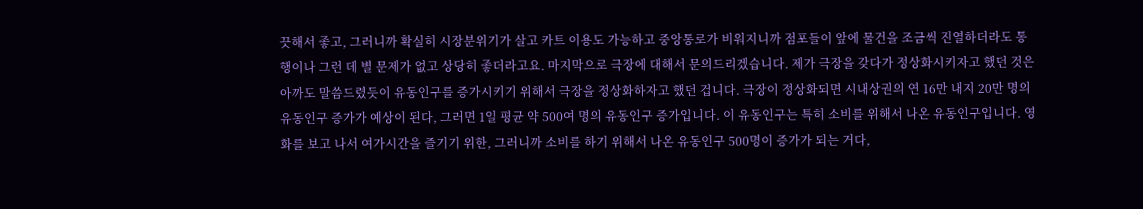끗해서 좋고, 그러니까 확실히 시장분위기가 살고 카트 이용도 가능하고 중앙통로가 비워지니까 점포들이 앞에 물건을 조금씩 진열하더라도 통행이나 그런 데 별 문제가 없고 상당히 좋더라고요. 마지막으로 극장에 대해서 문의드리겠습니다. 제가 극장을 갖다가 정상화시키자고 했던 것은 아까도 말씀드렸듯이 유동인구를 증가시키기 위해서 극장을 정상화하자고 했던 겁니다. 극장이 정상화되면 시내상권의 연 16만 내지 20만 명의 유동인구 증가가 예상이 된다, 그러면 1일 평균 약 500여 명의 유동인구 증가입니다. 이 유동인구는 특히 소비를 위해서 나온 유동인구입니다. 영화를 보고 나서 여가시간을 즐기기 위한, 그러니까 소비를 하기 위해서 나온 유동인구 500명이 증가가 되는 거다,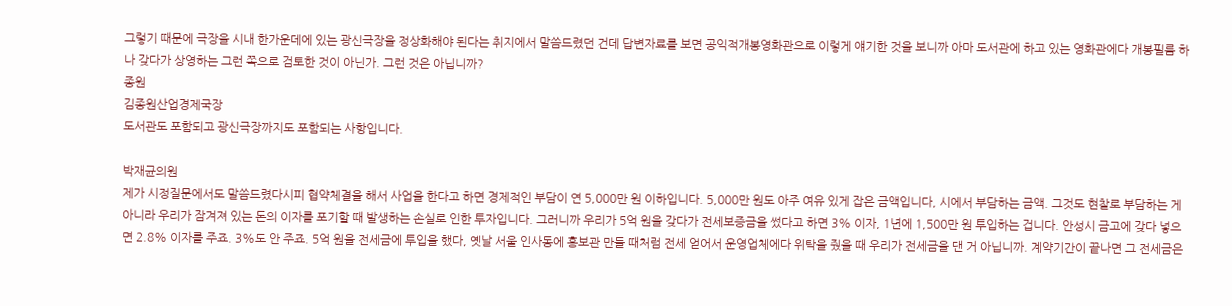그렇기 때문에 극장을 시내 한가운데에 있는 광신극장을 정상화해야 된다는 취지에서 말씀드렸던 건데 답변자료를 보면 공익적개봉영화관으로 이렇게 얘기한 것을 보니까 아마 도서관에 하고 있는 영화관에다 개봉필름 하나 갖다가 상영하는 그런 쪽으로 검토한 것이 아닌가. 그런 것은 아닙니까?
종원
김종원산업경제국장
도서관도 포함되고 광신극장까지도 포함되는 사항입니다.

박재균의원
제가 시정질문에서도 말씀드렸다시피 협약체결을 해서 사업을 한다고 하면 경제적인 부담이 연 5,000만 원 이하입니다. 5,000만 원도 아주 여유 있게 잡은 금액입니다, 시에서 부담하는 금액. 그것도 현찰로 부담하는 게 아니라 우리가 잠겨져 있는 돈의 이자를 포기할 때 발생하는 손실로 인한 투자입니다. 그러니까 우리가 5억 원을 갖다가 전세보증금을 썼다고 하면 3% 이자, 1년에 1,500만 원 투입하는 겁니다. 안성시 금고에 갖다 넣으면 2.8% 이자를 주죠. 3%도 안 주죠. 5억 원을 전세금에 투입을 했다, 옛날 서울 인사동에 홍보관 만들 때처럼 전세 얻어서 운영업체에다 위탁을 줬을 때 우리가 전세금을 댄 거 아닙니까. 계약기간이 끝나면 그 전세금은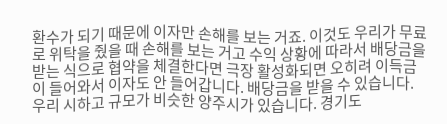환수가 되기 때문에 이자만 손해를 보는 거죠. 이것도 우리가 무료로 위탁을 줬을 때 손해를 보는 거고 수익 상황에 따라서 배당금을 받는 식으로 협약을 체결한다면 극장 활성화되면 오히려 이득금이 들어와서 이자도 안 들어갑니다. 배당금을 받을 수 있습니다. 우리 시하고 규모가 비슷한 양주시가 있습니다. 경기도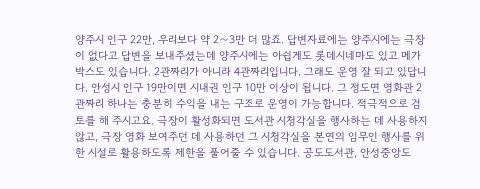양주시 인구 22만, 우리보다 약 2〜3만 더 많죠. 답변자료에는 양주시에는 극장이 없다고 답변을 보내주셨는데 양주시에는 아쉽게도 롯데시네마도 있고 메가박스도 있습니다. 2관짜리가 아니라 4관짜리입니다. 그래도 운영 잘 되고 있답니다. 안성시 인구 19만이면 시내권 인구 10만 이상이 됩니다. 그 정도면 영화관 2관짜리 하나는 충분히 수익을 내는 구조로 운영이 가능합니다. 적극적으로 검토를 해 주시고요. 극장이 활성화되면 도서관 시청각실을 행사하는 데 사용하지 않고, 극장 영화 보여주던 데 사용하던 그 시청각실을 본연의 임무인 행사를 위한 시설로 활용하도록 제한을 풀어줄 수 있습니다. 공도도서관, 안성중앙도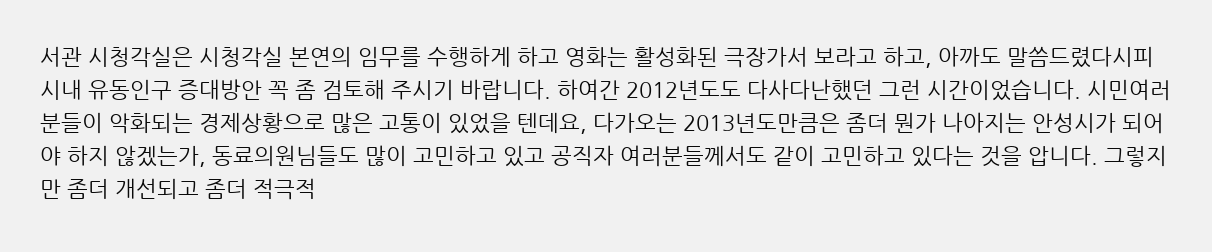서관 시청각실은 시청각실 본연의 임무를 수행하게 하고 영화는 활성화된 극장가서 보라고 하고, 아까도 말씀드렸다시피 시내 유동인구 증대방안 꼭 좀 검토해 주시기 바랍니다. 하여간 2012년도도 다사다난했던 그런 시간이었습니다. 시민여러분들이 악화되는 경제상황으로 많은 고통이 있었을 텐데요, 다가오는 2013년도만큼은 좀더 뭔가 나아지는 안성시가 되어야 하지 않겠는가, 동료의원님들도 많이 고민하고 있고 공직자 여러분들께서도 같이 고민하고 있다는 것을 압니다. 그렇지만 좀더 개선되고 좀더 적극적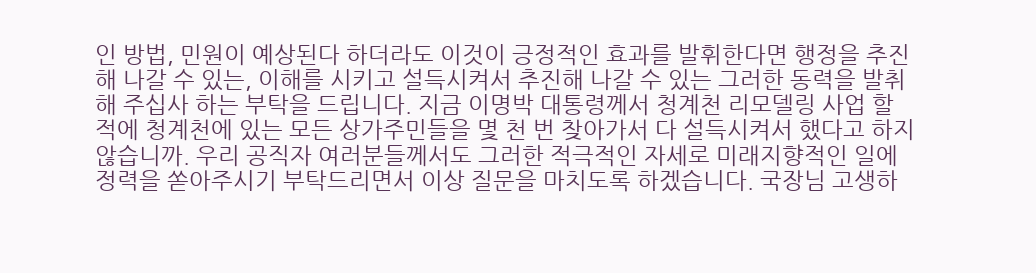인 방법, 민원이 예상된다 하더라도 이것이 긍정적인 효과를 발휘한다면 행정을 추진해 나갈 수 있는, 이해를 시키고 설득시켜서 추진해 나갈 수 있는 그러한 동력을 발취해 주십사 하는 부탁을 드립니다. 지금 이명박 대통령께서 청계천 리모델링 사업 할 적에 청계천에 있는 모든 상가주민들을 몇 천 번 찾아가서 다 설득시켜서 했다고 하지 않습니까. 우리 공직자 여러분들께서도 그러한 적극적인 자세로 미래지향적인 일에 정력을 쏟아주시기 부탁드리면서 이상 질문을 마치도록 하겠습니다. 국장님 고생하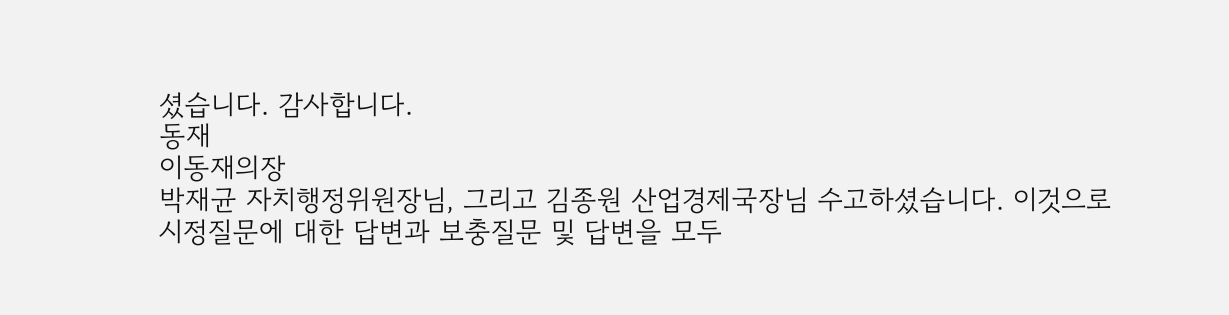셨습니다. 감사합니다.
동재
이동재의장
박재균 자치행정위원장님, 그리고 김종원 산업경제국장님 수고하셨습니다. 이것으로 시정질문에 대한 답변과 보충질문 및 답변을 모두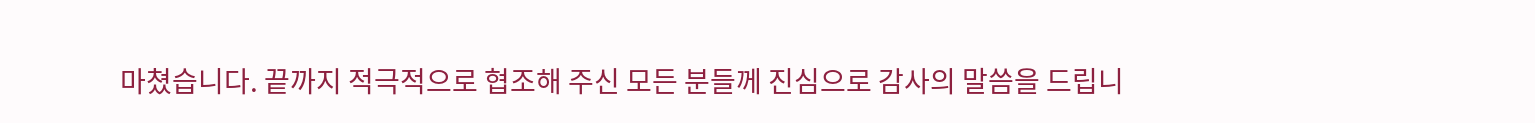마쳤습니다. 끝까지 적극적으로 협조해 주신 모든 분들께 진심으로 감사의 말씀을 드립니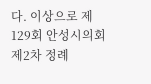다. 이상으로 제129회 안성시의회 제2차 정례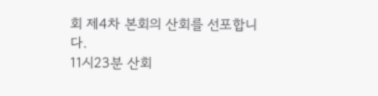회 제4차 본회의 산회를 선포합니다.
11시23분 산회